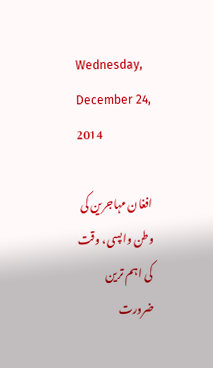Wednesday, December 24, 2014

افغان مہاجرین کی وطن واپسی، وقت کی اہم ترین ضرورت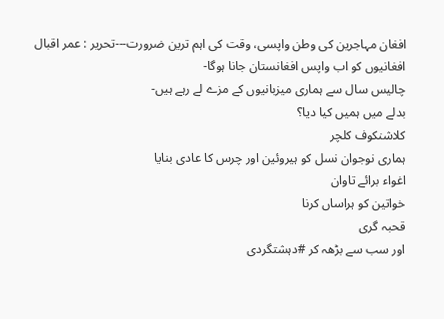افغان مہاجرین کی وطن واپسی، وقت کی اہم ترین ضرورت---تحریر : عمر اقبال
افغانیوں کو اب واپس افغانستان جانا ہوگا-
چالیس سال سے ہماری میزبانیوں کے مزے لے رہے ہیں-
بدلے میں ہمیں کیا دیا؟
کلاشنکوف کلچر
ہماری نوجوان نسل کو ہیروئین اور چرس کا عادی بنایا
اغواء برائے تاوان
خواتین کو ہراساں کرنا
قحبہ گری
اور سب سے بڑهہ کر #دہشتگردی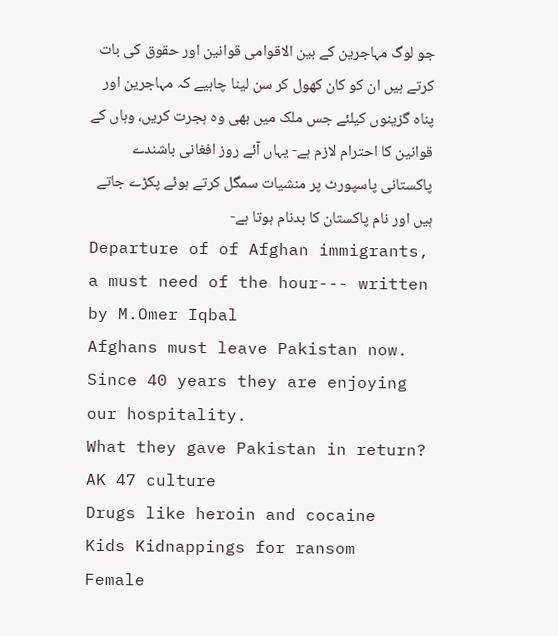جو لوگ مہاجرین کے بین الاقوامی قوانین اور حقوق کی بات کرتے ہیں ان کو کان کهول کر سن لینا چاہیے کہ مہاجرین اور پناہ گزینوں کیلئے جس ملک میں بهی وہ ہجرت کریں، وہاں کے قوانین کا احترام لازم ہے- یہاں آئے روز افغانی باشندے پاکستانی پاسپورٹ پر منشیات سمگل کرتے ہوئے پکڑے جاتے ہیں اور نام پاکستان کا بدنام ہوتا ہے-
Departure of of Afghan immigrants, a must need of the hour--- written by M.Omer Iqbal
Afghans must leave Pakistan now.
Since 40 years they are enjoying our hospitality.
What they gave Pakistan in return?
AK 47 culture
Drugs like heroin and cocaine
Kids Kidnappings for ransom
Female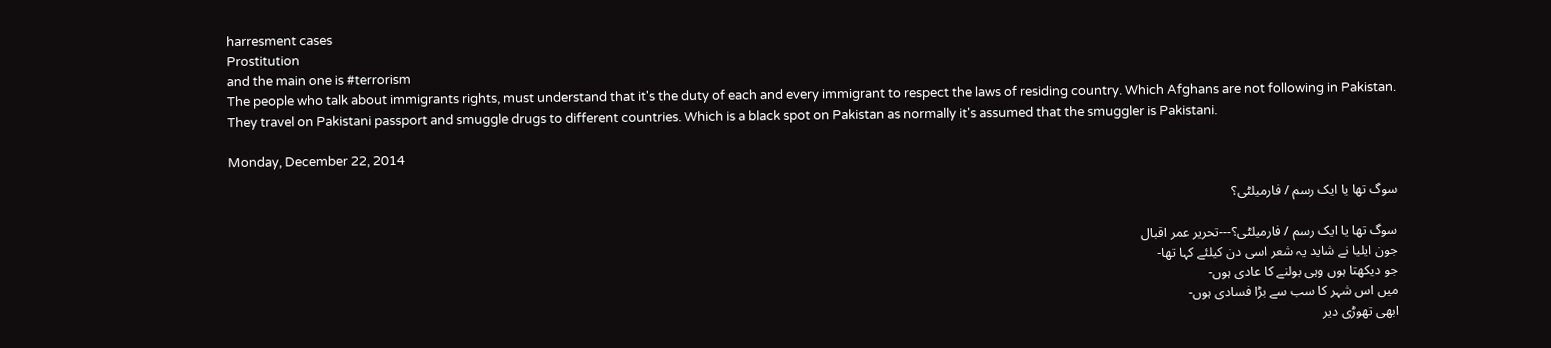harresment cases
Prostitution
and the main one is #terrorism
The people who talk about immigrants rights, must understand that it's the duty of each and every immigrant to respect the laws of residing country. Which Afghans are not following in Pakistan.
They travel on Pakistani passport and smuggle drugs to different countries. Which is a black spot on Pakistan as normally it's assumed that the smuggler is Pakistani.

Monday, December 22, 2014

سوگ تها یا ایک رسم / فارمیلٹی؟

سوگ تها یا ایک رسم / فارمیلٹی؟---تحریر عمر اقبال
جون ایلیا نے شاید یہ شعر اسی دن کیلئے کہا تها-
جو دیکهتا ہوں وہی بولنے کا عادی ہوں-
میں اس شہر کا سب سے بڑا فسادی ہوں-
ابهی تھوڑی دیر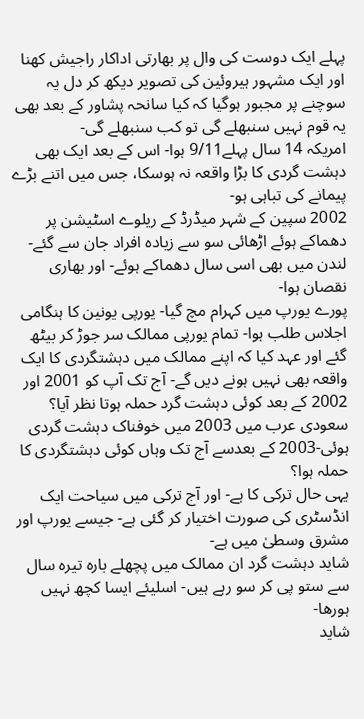پہلے ایک دوست کی وال پر بھارتی اداکار راجیش کهنا اور ایک مشہور ہیروئین کی تصویر دیکھ کر دل یہ سوچنے پر مجبور ہوگیا کہ کیا سانحہ پشاور کے بعد بهی یہ قوم نہیں سنبھلے گی تو کب سنبھلے گی-
امریکہ 14 سال پہلے9/11 ہوا- اس کے بعد ایک بهی دہشت گردی کا بڑا واقعہ نہ ہوسکا، جس میں اتنے بڑے پیمانے کی تباہی ہو-
2002 سپین کے شہر میڈرڈ کے ریلوے اسٹیشن پر دھماکے ہوئے اڑھائی سو سے زیادہ افراد جان سے گئے-
لندن میں بهی اسی سال دھماکے ہوئے- اور بهاری نقصان ہوا-
پورے یورپ میں کہرام مچ گیا- یورپی یونین کا ہنگامی اجلاس طلب ہوا- تمام یورپی ممالک سر جوڑ کر بیٹھ گئے اور عہد کیا کہ اپنے ممالک میں دہشتگردی کا ایک واقعہ بهی نہیں ہونے دیں گے- آج تک آپ کو 2001 اور 2002 کے بعد کوئی دہشت گرد حملہ ہوتا نظر آیا؟
سعودی عرب میں 2003 میں خوفناک دہشت گردی ہوئی-2003 کے بعدسے آج تک وہاں کوئی دہشتگردی کا حملہ ہوا؟
یہی حال ترکی کا ہے- اور آج ترکی میں سیاحت ایک انڈسٹری کی صورت اختیار کر گئی ہے- جیسے یورپ اور مشرق وسطیٰ میں ہے-
شاید دہشت گرد ان ممالک میں پچھلے بارہ تیرہ سال سے ستو پی کر سو رہے ہیں- اسلیئے ایسا کچھ نہیں ہورها-
شاید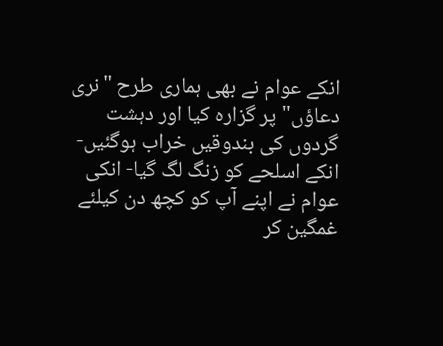انکے عوام نے بهی ہماری طرح "نری دعاؤں" پر گزارہ کیا اور دہشت گردوں کی بندوقیں خراب ہوگئیں- انکے اسلحے کو زنگ لگ گیا- انکی عوام نے اپنے آپ کو کچھ دن کیلئے غمگین کر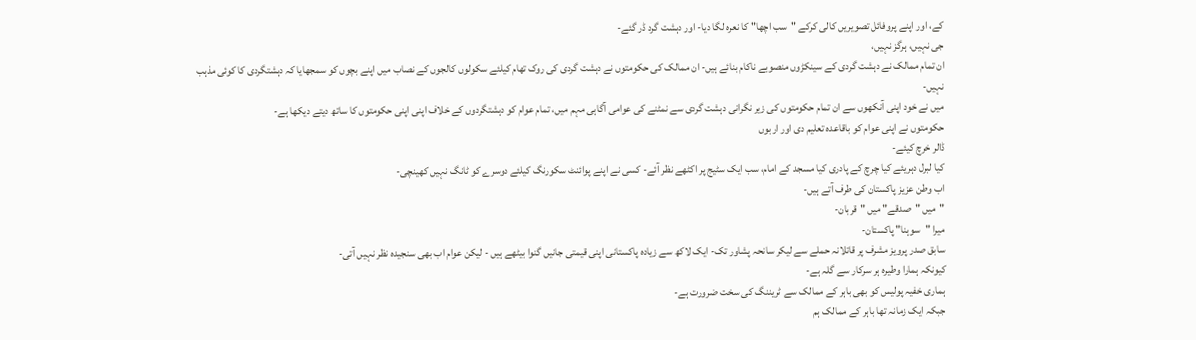کے، اور اپنے پروفائل تصویریں کالی کرکے "سب اچها" کا نعرہ لگا دیا- اور دہشت گرد ڈر گئے-
جی نہیں، ہرگز نہیں،
ان تمام ممالک نے دہشت گردی کے سینکڑوں منصوبے ناکام بنائے ہیں- ان ممالک کی حکومتوں نے دہشت گردی کی روک تھام کیلئے سکولوں کالجوں کے نصاب میں اپنے بچوں کو سمجھایا کہ دہشتگردی کا کوئی مذہب نہیں-
میں نے خود اپنی آنکھوں سے ان تمام حکومتوں کی زیر نگرانی دہشت گردی سے نمٹنے کی عوامی آگاہی مہم میں، تمام عوام کو دہشتگردوں کے خلاف اپنی اپنی حکومتوں کا ساتھ دیتے دیکها ہے-
حکومتوں نے اپنی عوام کو باقاعدہ تعلیم دی اور اربوں
ڈالر خرچ کیئے-
کیا لبرل دہریئے کیا چرچ کے پادری کیا مسجد کے امام، سب ایک سٹیج پر اکٹھے نظر آئے- کسی نے اپنے پوائنٹ سکورنگ کیلئے دوسرے کو ٹانگ نہیں کھینچی-
اب وطن عزیز پاکستان کی طرف آتے ہیں-
"میں "صدقے" میں "قربان-
میرا "سوہنا" پاکستان-
سابق صدر پرویز مشرف پر قاتلانہ حملے سے لیکر سانحہ پشاور تک- ایک لاکھ سے زیادہ پاکستانی اپنی قیمتی جانیں گنوا بیٹهے ہیں - لیکن عوام اب بهی سنجیدہ نظر نہیں آتی-
کیونکہ ہمارا وطیرہ ہر سرکار سے گلہ ہے-
ہماری خفیہ پولیس کو بهی باہر کے ممالک سے ٹریننگ کی سخت ضرورت ہے-
جبکہ ایک زمانہ تھا باہر کے ممالک ہم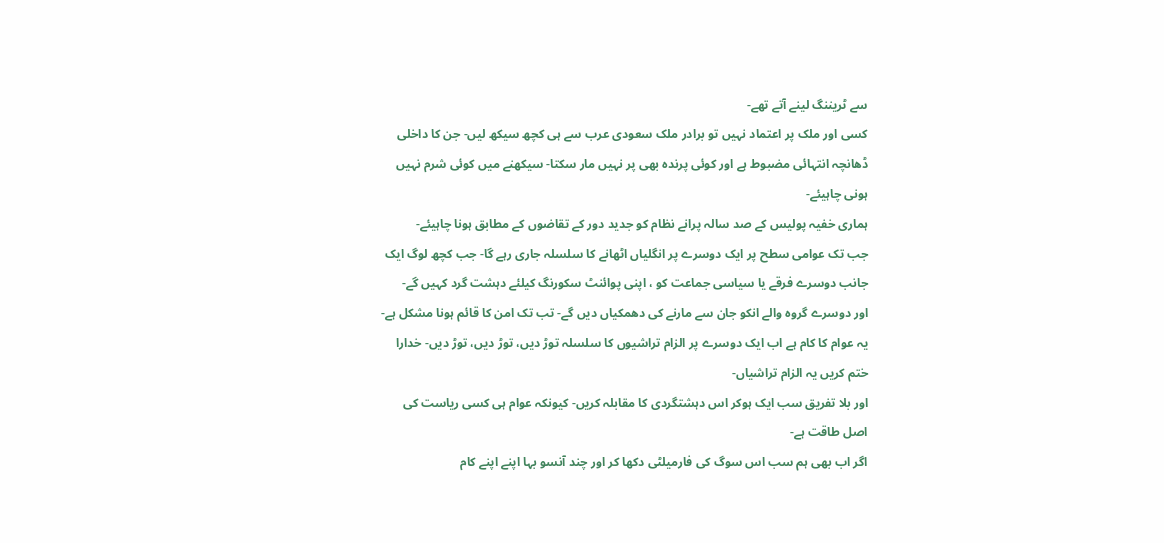سے ٹریننگ لینے آتے تهے-
کسی اور ملک پر اعتماد نہیں تو برادر ملک سعودی عرب سے ہی کچھ سیکھ لیں- جن کا داخلی ڈھانچہ انتہائی مضبوط ہے اور کوئی پرندہ بهی پر نہیں مار سکتا- سیکھنے میں کوئی شرم نہیں ہونی چاہیئے-
ہماری خفیہ پولیس کے صد سالہ پرانے نظام کو جدید دور کے تقاضوں کے مطابق ہونا چاہیئے-
جب تک عوامی سطح پر ایک دوسرے پر انگلیاں اٹھانے کا سلسلہ جاری رہے گا- جب کچھ لوگ ایک جانب دوسرے فرقے یا سیاسی جماعت کو ، اپنی پوائنٹ سکورنگ کیلئے دہشت گرد کہیں گے-
اور دوسرے گروہ والے انکو جان سے مارنے کی دھمکیاں دیں گے- تب تک امن کا قائم ہونا مشکل ہے-
یہ عوام کا کام ہے اب ایک دوسرے پر الزام تراشیوں کا سلسلہ توڑ دیں، توڑ دیں، توڑ دیں- خدارا ختم کریں یہ الزام تراشیاں-
اور بلا تفریق سب ایک ہوکر اس دہشتگردی کا مقابلہ کریں- کیونکہ عوام ہی کسی ریاست کی اصل طاقت ہے-
اگر اب بهی ہم سب اس سوگ کی فارمیلٹی دکها کر اور چند آنسو بہا اپنے اپنے کام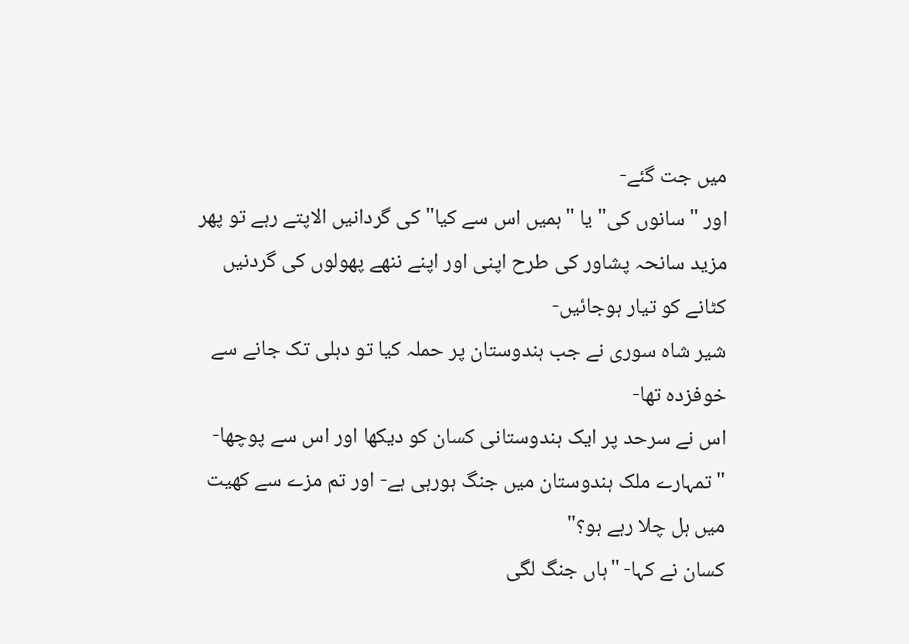میں جت گئے-
اور "سانوں کی" یا "ہمیں اس سے کیا" کی گردانیں الاپتے رہے تو پهر مزید سانحہ پشاور کی طرح اپنی اور اپنے ننھے پهولوں کی گردنیں کٹانے کو تیار ہوجائیں-
شیر شاہ سوری نے جب ہندوستان پر حملہ کیا تو دہلی تک جانے سے خوفزدہ تها-
اس نے سرحد پر ایک ہندوستانی کسان کو دیکها اور اس سے پوچھا-
"تمہارے ملک ہندوستان میں جنگ ہورہی ہے- اور تم مزے سے کهیت میں ہل چلا رہے ہو؟"
کسان نے کہا- "ہاں جنگ لگی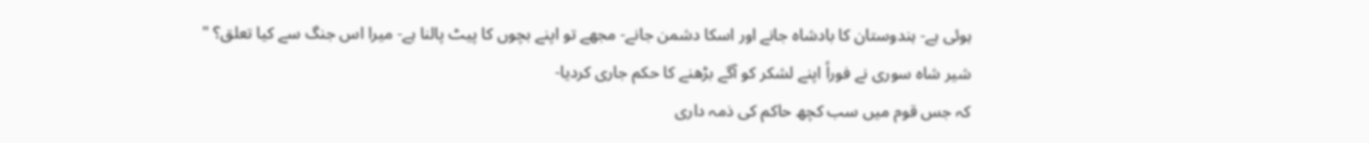ہوئی ہے- ہندوستان کا بادشاہ جانے اور اسکا دشمن جانے- مجهے تو اپنے بچوں کا پیٹ پالنا ہے- میرا اس جنگ سے کیا تعلق؟ "
شیر شاہ سوری نے فوراً اپنے لشکر کو آگے بڑھنے کا حکم جاری کردیا-
کہ جس قوم میں سب کچھ حاکم کی ذمہ داری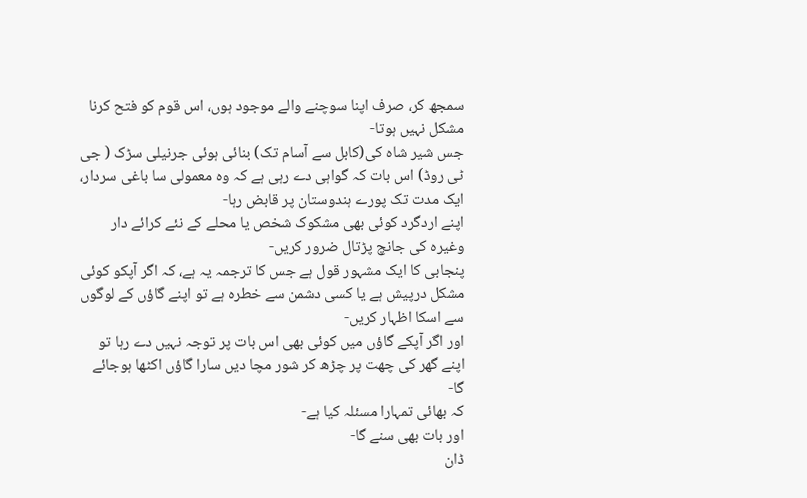سمجھ کر، صرف اپنا سوچنے والے موجود ہوں، اس قوم کو فتح کرنا مشکل نہیں ہوتا-
جس شیر شاہ کی(کابل سے آسام تک) بنائی ہوئی جرنیلی سڑک ( جی ٹی روڈ) اس بات کہ گواہی دے رہی ہے کہ وہ معمولی سا باغی سردار، ایک مدت تک پورے ہندوستان پر قابض رہا-
اپنے اردگرد کوئی بهی مشکوک شخص یا محلے کے نئے کرائے دار وغیرہ کی جانچ پڑتال ضرور کریں-
پنجابی کا ایک مشہور قول ہے جس کا ترجمہ یہ ہے، کہ اگر آپکو کوئی مشکل درپیش ہے یا کسی دشمن سے خطرہ ہے تو اپنے گاؤں کے لوگوں سے اسکا اظہار کریں-
اور اگر آپکے گاؤں میں کوئی بھی اس بات پر توجہ نہیں دے رہا تو اپنے گهر کی چهت پر چڑھ کر شور مچا دیں سارا گاؤں اکٹھا ہوجائے گا-
کہ بهائی تمہارا مسئلہ کیا ہے-
اور بات بهی سنے گا-
ڈان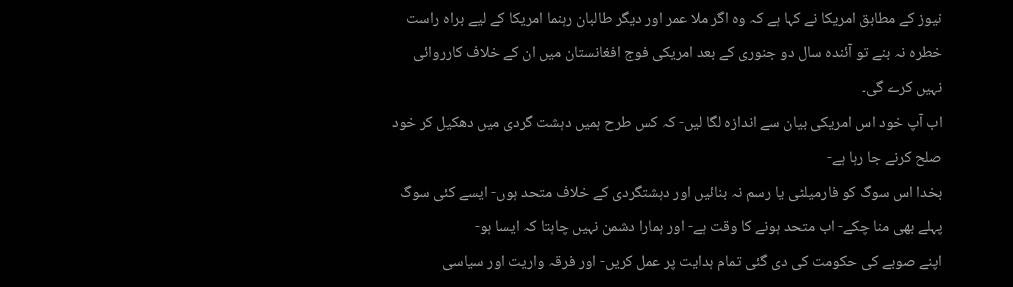نیوز کے مطابق امریکا نے کہا ہے کہ وہ اگر ملا عمر اور دیگر طالبان رہنما امریکا کے لیے براہ راست خطرہ نہ بنے تو آئندہ سال دو جنوری کے بعد امریکی فوج افغانستان میں ان کے خلاف کارروائی نہیں کرے گی۔
اب آپ خود اس امریکی بیان سے اندازہ لگا لیں- کہ کس طرح ہمیں دہشت گردی میں دھکیل کر خود صلح کرنے جا رہا ہے-
بخدا اس سوگ کو فارمیلٹی یا رسم نہ بنائیں اور دہشتگردی کے خلاف متحد ہوں- ایسے کئی سوگ پہلے بھی منا چکے- اب متحد ہونے کا وقت ہے- اور ہمارا دشمن نہیں چاہتا کہ ایسا ہو-
اپنے صوبے کی حکومت کی دی گئی تمام ہدایت پر عمل کریں- اور فرقہ واریت اور سیاسی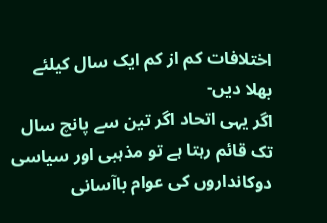اختلافات کم از کم ایک سال کیلئے بهلا دیں-
اگر یہی اتحاد اگر تین سے پانچ سال تک قائم رہتا ہے تو مذہبی اور سیاسی دوکانداروں کی عوام باآسانی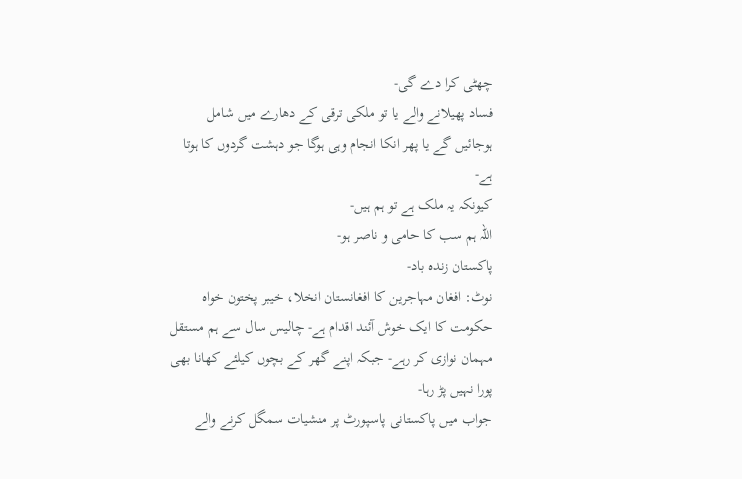چھٹی کرا دے گی-
فساد پھیلانے والے یا تو ملکی ترقی کے دھارے میں شامل ہوجائیں گے یا پھر انکا انجام وہی ہوگا جو دہشت گردوں کا ہوتا ہے-
کیونکہ یہ ملک ہے تو ہم ہیں-
اللہ ہم سب کا حامی و ناصر ہو-
پاکستان زندہ باد-
نوٹ: افغان مہاجرین کا افغانستان انخلا، خیبر پختون خواہ حکومت کا ایک خوش آئند اقدام ہے- چالیس سال سے ہم مستقل مہمان نوازی کر رہے- جبکہ اپنے گھر کے بچوں کیلئے کھانا بھی پورا نہیں پڑ رہا-
جواب میں پاکستانی پاسپورٹ پر منشیات سمگل کرنے والے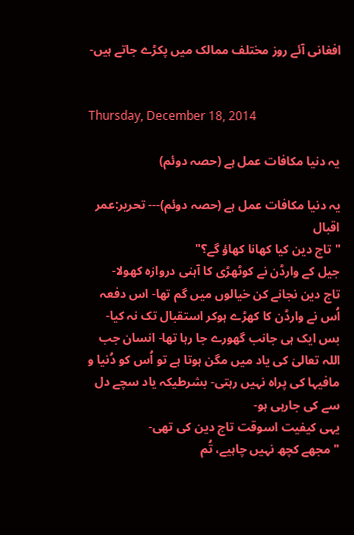افغانی آئے روز مختلف ممالک میں پکڑے جاتے ہیں-


Thursday, December 18, 2014

یہ دنیا مکافات عمل ہے (حصہ دوئم)

یہ دنیا مکافات عمل ہے (حصہ دوئم)--- تحریر:عمر اقبال
"تاج دین کیا کھانا کھاؤ گے؟"
جیل کے وارڈن نے کوٹھڑی کا آہنی دروازہ کھولا-
تاج دین نجانے کن خیالوں میں گم تھا- اس دفعہ اُس نے وارڈن کا کھڑے ہوکر استقبال تک نہ کیا- بس ایک ہی جانب گھورے جا رہا تھا- انسان جب اللہ تعالیٰ کی یاد میں مگن ہوتا ہے تو اُس کو دُنیا و مافیہا کی پراہ نہیں رہتی- بشرطیکہ یاد سچے دل سے کی جارہی ہو-
یہی کیفیت اسوقت تاج دین کی تھی-
"مجھے کچھ نہیں چاہیے، تُم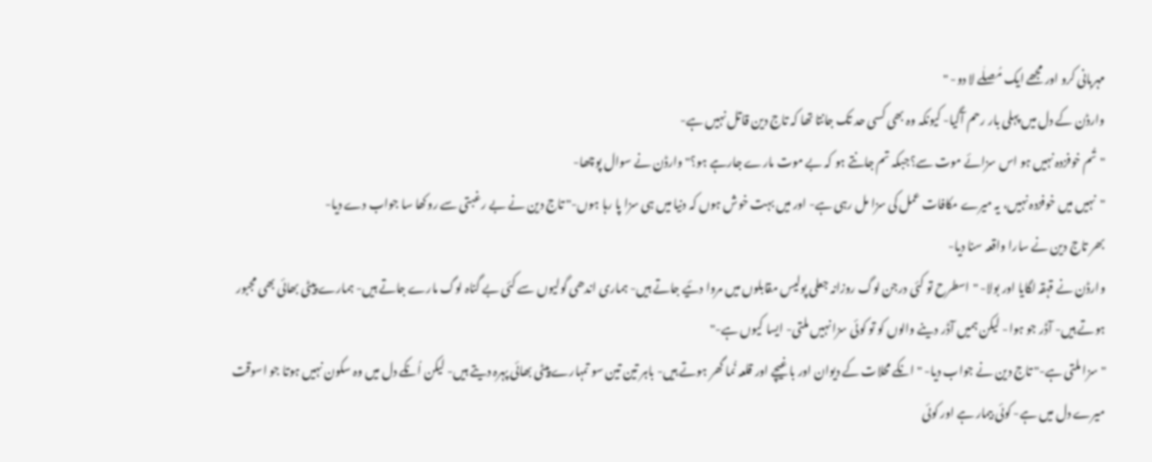مہربانی کرو اور مجھے ایک مُصلٰے لا دو- "
وارڈن کے دل میں پہلی بار رحم آگیا- کیونکہ وہ بھی کسی حد تک جانتا تھا کہ تاج دین قاتل نہیں ہے-
"تُم خوفزدہ نہیں ہو اس سزائے موت سے؟جبکہ تم جانتے ہو کہ بے موت مارے جارہے ہو؟" وارڈن نے سوال پوچھا-
"نہیں میں خوفزدہ نہیں، یہ میرے مکافات عمل کی سزا مل رہی ہے- اور میں بہت خوش ہوں کہ دنیا میں ہی سزا پا رہا ہوں-" تاج دین نے بے رغبتی سے روکھا سا جواب دے دیا-
بھر تاج دین نے سارا واقعہ سنا دیا-
وارڈن نے قہقہ لگایا اور بولا- "اسطرح تو کئی درجن لوگ روزانہ جعلی پولیس مقابلوں میں مروا دئیے جاتے ہیں- ہماری اندھی گولیوں سے کئی بے گناہ لوگ مارے جاتے ہیں- ہمارے پیٹی بھائی بھی مجبور ہوتے ہیں- آڈر جو ہوا- لیکن ہمیں آڈر دینے والوں کو تو کوئی سزا نہیں ملتی- ایسا کیوں ہے-"
"سزا ملتی ہے-" تاج دین نے جواب دیا- "انکے محلات کے دیوان اور باغیچے اور قلعہ نُما گھر ہوتے ہیں- باہر تین تین سو تمہارے پیٹی بھائی پہرہ دیتے ہیں- لیکن اُنکے دل میں وہ سکون نہیں ہوتا جو اسوقت میرے دل میں ہے- کوئی بیمار ہے اور کوئی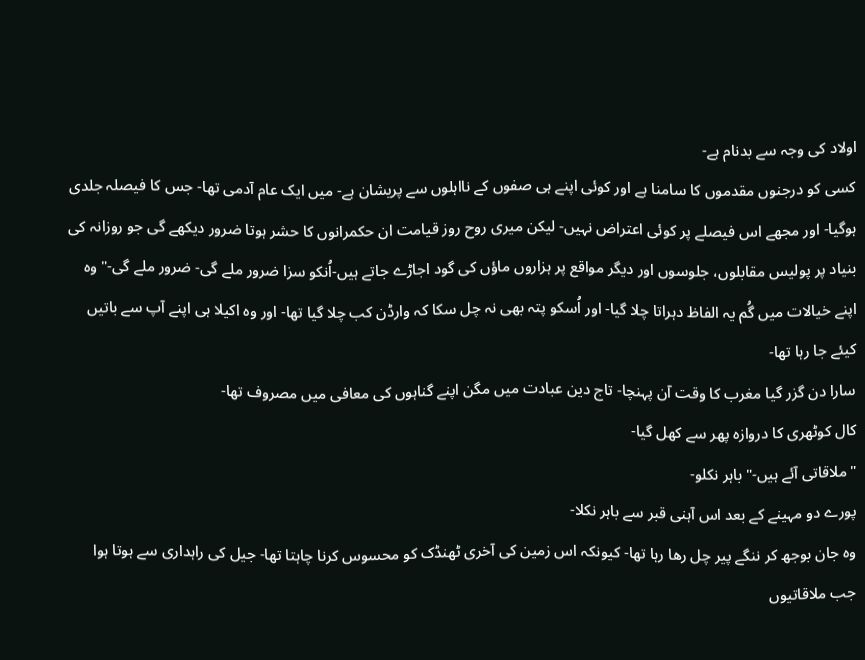اولاد کی وجہ سے بدنام ہے-
کسی کو درجنوں مقدموں کا سامنا ہے اور کوئی اپنے ہی صفوں کے نااہلوں سے پریشان ہے- میں ایک عام آدمی تھا- جس کا فیصلہ جلدی ہوگیا- اور مجھے اس فیصلے پر کوئی اعتراض نہیں- لیکن میری روح روز قیامت ان حکمرانوں کا حشر ہوتا ضرور دیکھے گی جو روزانہ کی بنیاد پر پولیس مقابلوں، جلوسوں اور دیگر مواقع پر ہزاروں ماؤں کی گود اجاڑے جاتے ہیں-اُنکو سزا ضرور ملے گی- ضرور ملے گی-" وہ اپنے خیالات میں گُم یہ الفاظ دہراتا چلا گیا- اور اُسکو پتہ بھی نہ چل سکا کہ وارڈن کب چلا گیا تھا- اور وہ اکیلا ہی اپنے آپ سے باتیں کیئے جا رہا تھا-
سارا دن گزر گیا مغرب کا وقت آن پہنچا- تاج دین عبادت میں مگن اپنے گناہوں کی معافی میں مصروف تھا-
کال کوٹھری کا دروازہ پھر سے کھل گیا-
"ملاقاتی آئے ہیں-" باہر نکلو-
پورے دو مہینے کے بعد اس آہنی قبر سے باہر نکلا-
وہ جان بوجھ کر ننگے پیر چل رھا رہا تھا- کیونکہ اس زمین کی آخری ٹھنڈک کو محسوس کرنا چاہتا تھا- جیل کی راہداری سے ہوتا ہوا جب ملاقاتیوں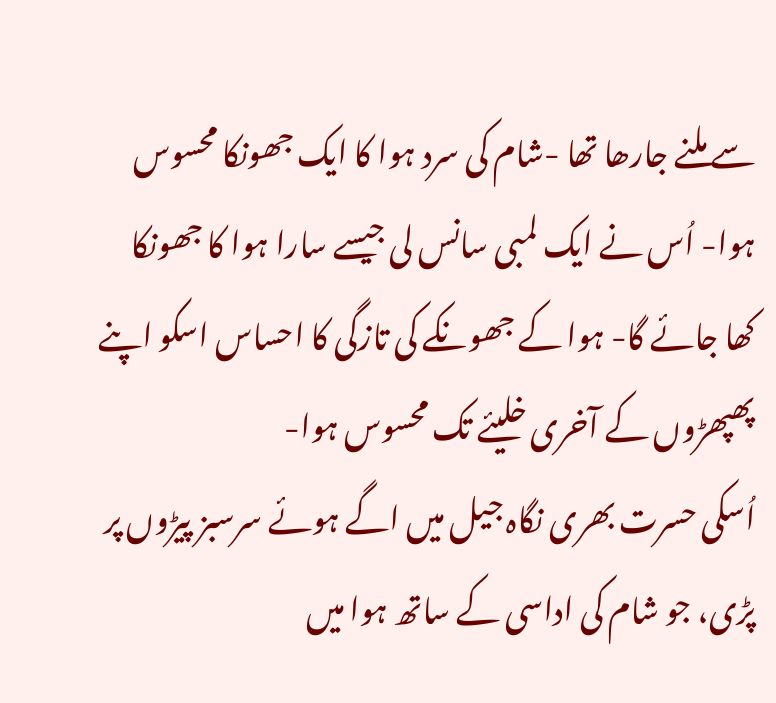سے ملنے جارھا تھا -شام کی سرد ہوا کا ایک جھونکا محسوس ہوا- اُس نے ایک لمبی سانس لی جیسے سارا ہوا کا جھونکا کھا جائے گا- ہوا کے جھونکے کی تازگی کا احساس اسکو اپنے پھپھڑوں کے آخری خلیئے تک محسوس ہوا-
اُسکی حسرت بھری نگاہ جیل میں اگے ہوئے سرسبز پیڑوں پر پڑی، جو شام کی اداسی کے ساتھ ہوا میں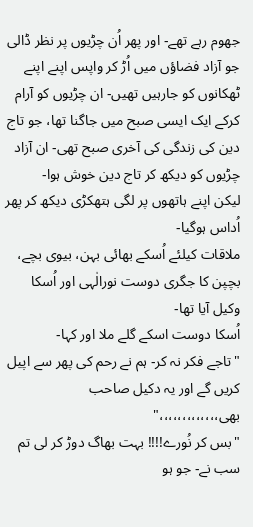جھوم رہے تھے- اور پھر اُن چڑیوں پر نظر ڈالی جو آزاد فضاؤں میں اُڑ کر واپس اپنے اپنے ٹھکانوں کو جارہیں تھیں- ان چڑیوں کو آرام کرکے ایک ایسی صبح میں جاگنا تھا، جو تاج دین کی زندگی کی آخری صبح تھی- ان آزاد چڑیوں کو دیکھ کر تاج دین خوش ہوا-
لیکن اپنے ہاتھوں پر لگی ہتھکڑی دیکھ کر پھر اُداس ہوگیا-
ملاقات کیلئے اُسکے بھائی بہن، بیوی بچے، بچپن کا جگری دوست نورالٰہی اور اُسکا وکیل آیا تھا-
اُسکا دوست اسکے گلے ملا اور کہا-
"تاجے فکر نہ کر- ہم نے رحم کی پھر سے اپیل کریں گے اور یہ دکیل صاحب بھی،،،،،،،،،،،،،"
"بس کر نُورے!!!! بہت بھاگ دوڑ کر لی تم سب نے- جو ہو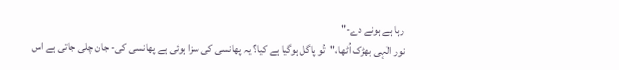رہا ہے ہونے دے-"
نور الٰہی بھڑک اُٹھا،"تُو پاگل ہوگیا ہے کیا؟ یہ پھانسی کی سزا ہوئی ہے پھانسی کی- جان چلی جاتی ہے اس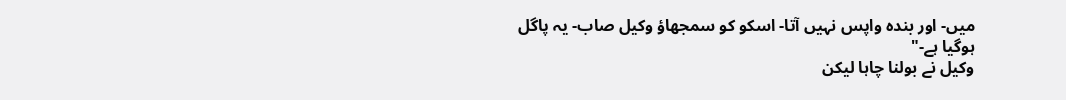میں- اور بندہ واپس نہیں آتا- اسکو کو سمجھاؤ وکیل صاب- یہ پاگل ہوگیا ہے-"
وکیل نے بولنا چاہا لیکن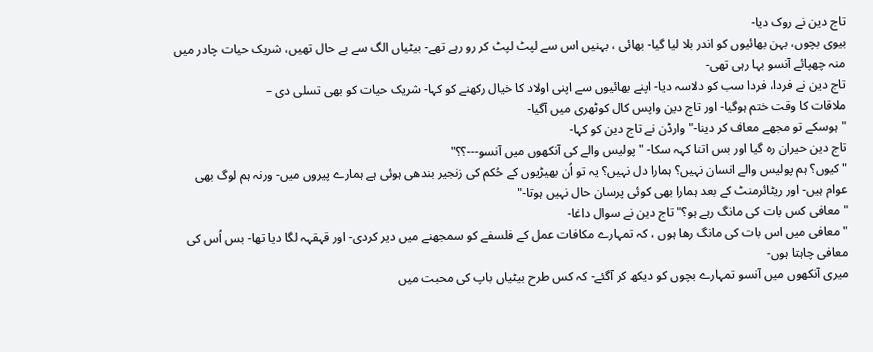تاج دین نے روک دیا-
بیوی بچوں، بہن بھائیوں کو اندر بلا لیا گیا- بھائی ، بہنیں اس سے لپٹ لپٹ کر رو رہے تھے- بیٹیاں الگ سے بے حال تھیں، شریک حیات چادر میں منہ چھپائے آنسو بہا رہی تھی-
تاج دین نے فردا، فردا سب کو دلاسہ دیا- اپنے بھائیوں سے اپنی اولاد کا خیال رکھنے کو کہا- شریک حیات کو بھی تسلی دی –
ملاقات کا وقت ختم ہوگیا- اور تاج دین واپس کال کوٹھری میں آگیا-
"ہوسکے تو مجھے معاف کر دینا-" وارڈن نے تاج دین کو کہا-
تاج دین حیران رہ گیا اور بس اتنا کہہ سکا- "پولیس والے کی آنکھوں میں آنسو---؟؟"
"کیوں؟ ہم پولیس والے انسان نہیں؟ ہمارا دل نہیں؟ یہ تو اُن بھیڑیوں کے حُکم کی زنجیر بندھی ہوئی ہے ہمارے پیروں میں- ورنہ ہم لوگ بھی عوام ہیں- اور ریٹائرمنٹ کے بعد ہمارا بھی کوئی پرسان حال نہیں ہوتا-"
"معافی کس بات کی مانگ رہے ہو؟" تاج دین نے سوال داغا-
"معافی میں اس بات کی مانگ رھا ہوں ، کہ تمہارے مکافات عمل کے فلسفے کو سمجھنے میں دیر کردی- اور قہقہہ لگا دیا تھا- بس اُس کی معافی چاہتا ہوں-
میری آنکھوں میں آنسو تمہارے بچوں کو دیکھ کر آگئے- کہ کس طرح بیٹیاں باپ کی محبت میں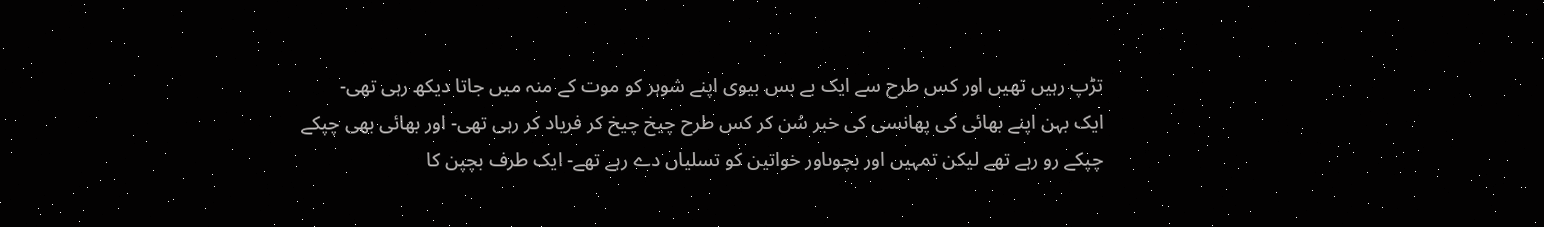تڑپ رہیں تھیں اور کس طرح سے ایک بے بس بیوی اپنے شوہر کو موت کے منہ میں جاتا دیکھ رہی تھی-
ایک بہن اپنے بھائی کی پھانسی کی خبر سُن کر کس طرح چیخ چیخ کر فریاد کر رہی تھی- اور بھائی بھی چپکے چپکے رو رہے تھے لیکن تمہیں اور بچوںاور خواتین کو تسلیاں دے رہے تھے- ایک طرف بچپن کا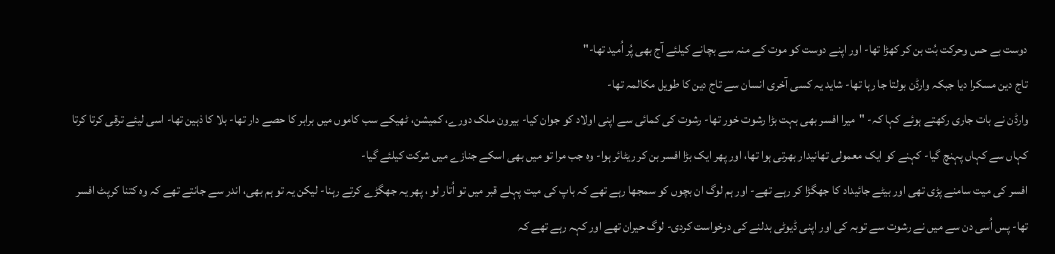دوست بے حس وحرکت بُت بن کر کھڑا تھا- اور اپنے دوست کو موت کے منہ سے بچانے کیلئے آج بھی پُر اُمید تھا-"
تاج دین مسکرا دیا جبکہ وارڈن بولتا جا رہا تھا- شاید یہ کسی آخری انسان سے تاج دین کا طویل مکالمہ تھا-
وارڈن نے بات جاری رکھتے ہوئے کہا کہ- "میرا افسر بھی بہت بڑا رشوت خور تھا- رشوت کی کمائی سے اپنی اولاد کو جوان کیا- بیرون ملک دورے، کمیشن، ٹھیکے سب کاموں میں برابر کا حصے دار تھا- بلا کا ذہین تھا- اسی لیئے ترقی کرتا کرتا کہاں سے کہاں پہنچ گیا- کہنے کو ایک معمولی تھانیدار بھرتی ہوا تھا، اور پھر ایک بڑا افسر بن کر ریٹائر ہوا- وہ جب مرا تو میں بھی اسکے جنازے میں شرکت کیلئے گیا-
افسر کی میت سامنے پڑی تھی اور بیٹے جائیداد کا جھگڑا کر رہے تھے- اور ہم لوگ ان بچوں کو سمجھا رہے تھے کہ باپ کی میت پہلے قبر میں تو اُتار لو ، پھر یہ جھگڑے کرتے رہنا- لیکن یہ تو ہم بھی، اندر سے جانتے تھے کہ وہ کتنا کرپٹ افسر تھا- پس اُسی دن سے میں نے رشوت سے توبہ کی اور اپنی ڈیوٹی بدلنے کی درخواست کردی- لوگ حیران تھے اور کہہ رہے تھے کہ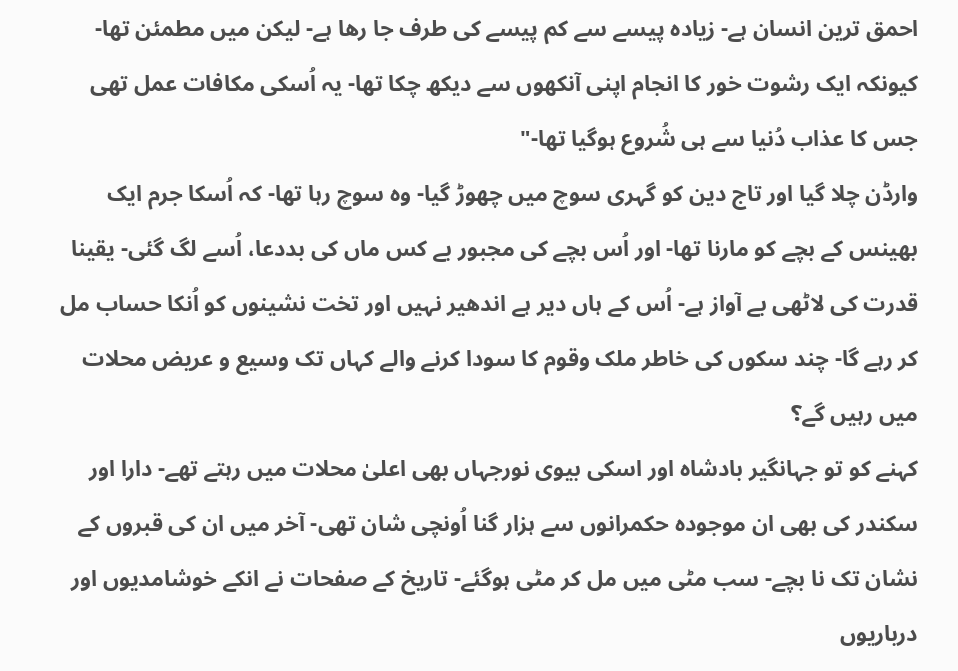احمق ترین انسان ہے- زیادہ پیسے سے کم پیسے کی طرف جا رھا ہے- لیکن میں مطمئن تھا- کیونکہ ایک رشوت خور کا انجام اپنی آنکھوں سے دیکھ چکا تھا- یہ اُسکی مکافات عمل تھی جس کا عذاب دُنیا سے ہی شُروع ہوگیا تھا-"
وارڈن چلا گیا اور تاج دین کو گہری سوچ میں چھوڑ گیا- وہ سوچ رہا تھا- کہ اُسکا جرم ایک بھینس کے بچے کو مارنا تھا- اور اُس بچے کی مجبور بے کس ماں کی بددعا، اُسے لگ گئی- یقینا قدرت کی لاٹھی بے آواز ہے- اُس کے ہاں دیر ہے اندھیر نہیں اور تخت نشینوں کو اُنکا حساب مل کر رہے گا- چند سکوں کی خاطر ملک وقوم کا سودا کرنے والے کہاں تک وسیع و عریض محلات میں رہیں گے؟
کہنے کو تو جہانگیر بادشاہ اور اسکی بیوی نورجہاں بھی اعلیٰ محلات میں رہتے تھے- دارا اور سکندر کی بھی ان موجودہ حکمرانوں سے ہزار گنا اُونچی شان تھی- آخر میں ان کی قبروں کے نشان تک نا بچے- سب مٹی میں مل کر مٹی ہوگئے- تاریخ کے صفحات نے انکے خوشامدیوں اور درباریوں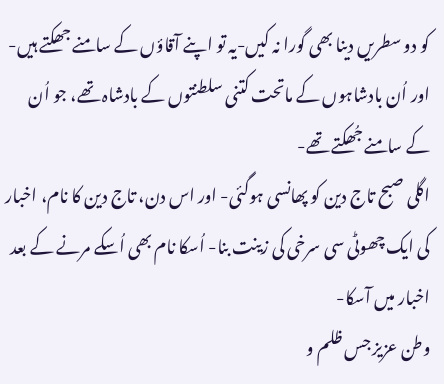کو دو سطریں دینا بھی گورا نہ کیں-یہ تو اپنے آقاؤں کے سامنے جھکتے ہیں- اور اُن بادشاہوں کے ماتحت کتنی سلطنتوں کے بادشاہ تھے، جو اُن کے سامنے جُھکتے تھے-
اگلی صبح تاج دین کو پھانسی ہوگئی- اور اس دن، تاج دین کا نام، اخبار کی ایک چھوٹی سی سرخی کی زینت بنا- اُسکا نام بھی اُسکے مرنے کے بعد اخبار میں آسکا-
وطن عزیز جس ظلم و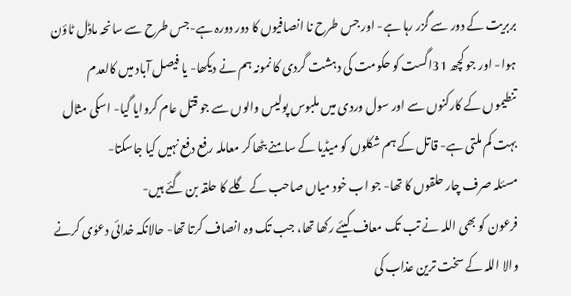بربریت کے دور سے گزر رہا ہے- اور جس طرح نا انصافیوں کا دور دورہ ہے-جس طرح سے سانحہ ماڈل ٹاؤن ہوا- اور جو کچھ 31اگست کو حکومت کی دہشت گردی کا نمونہ ہم نے دیکھا- یا فیصل آباد میں کالعدم تنطیموں کے کارکنوں سے اور سول وردی میں ملبوس پولیس والوں سے جو قتل عام کروایا گیا- اسکی مثال بہت کم ملتی ہے- قاتل کے ہم شکلوں کو میڈیا کے سامنے بٹھا کر معاملہ رفع دفع نہیں کیا جاسکتا-
مسئلہ صرف چار حلقوں کا تھا- جو اب خود میاں صاحب کے گلے کا حلقہ بن گئے ہیں-
فرعون کو بھی اللہ نے تب تک معاف کیئے رکھا تھا، جب تک وہ انصاف کرتا تھا- حالانکہ خدائی دعوٰی کرنے والا اللہ کے سخت ترین عذاب کی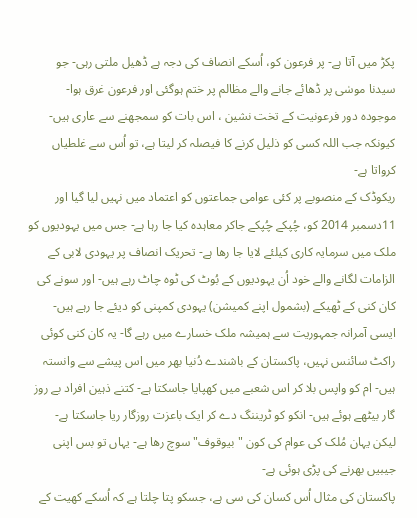پکڑ میں آتا ہے- پر فرعون کو، اُسکے انصاف کی دجہ ہے ڈھیل ملتی رہی- جو سیدنا موسٰی پر ڈھائے جانے والے مظالم پر ختم ہوگئی اور فرعون غرق ہوا-
موجودہ دور فرعونیت کے تخت نشین ، اس بات کو سمجھنے سے عاری ہیں- کیونکہ جب اللہ کسی کو ذلیل کرنے کا فیصلہ کر لیتا ہے، تو اُس سے غلطیاں کرواتا ہے-
ریکوڈک کے منصوبے پر کئی عوامی جماعتوں کو اعتماد میں نہیں لیا گیا اور 11دسمبر 2014 کو، چُپکے چُپکے جاکر معاہدہ کیا جا رہا ہے- جس میں یہودیوں کو ملک میں سرمایہ کاری کیلئے لایا جا رھا ہے- تحریک انصاف پر یہودی لابی کے الزامات لگانے والے خود اُن یہودیوں کے بُوٹ کی ٹوہ چاٹ رہے ہیں- اور سونے کی کان کنی کے ٹھیکے (بشمول اپنے کمیشن) یہودی کمپنی کو دیئے جا رہے ہیں- ایسی آمرانہ جمہوریت سے ہمیشہ ملک خسارے میں رہے گا- یہ کان کنی کوئی راکٹ سائنس نہیں، پاکستان کے باشندے دُنیا بھر میں اس پیشے سے وانستہ ہیں- ام کو واپس بلا کر اس شعبے میں کھپایا جاسکتا ہے- کتنے ذہین افراد بے روز گار بیٹھے ہوئے ہیں- انکو کو ٹریننگ دے کر ایک باعزت روزگار ریا جاسکتا ہے-
لیکن یہان مُلک کی عوام کی کون "بیوقوف" سوچ رھا ہے- یہاں تو بس اپنی جیبیں بھرنے کی پڑی ہوئی ہے-
پاکستان کی مثال اُس کسان کی سی ہے، جسکو پتا چلتا ہے کہ اُسکے کھیت کے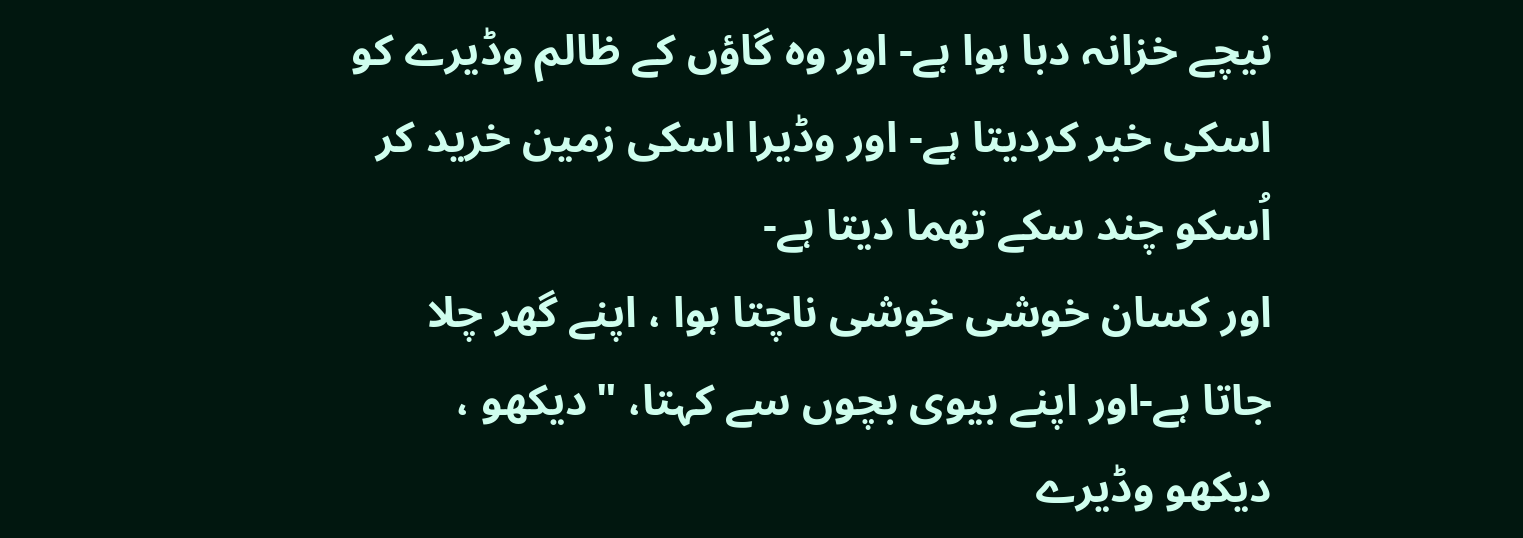نیچے خزانہ دبا ہوا ہے- اور وہ گاؤں کے ظالم وڈیرے کو اسکی خبر کردیتا ہے- اور وڈیرا اسکی زمین خرید کر اُسکو چند سکے تھما دیتا ہے-
اور کسان خوشی خوشی ناچتا ہوا ، اپنے گھر چلا جاتا ہے-اور اپنے بیوی بچوں سے کہتا، "دیکھو ، دیکھو وڈیرے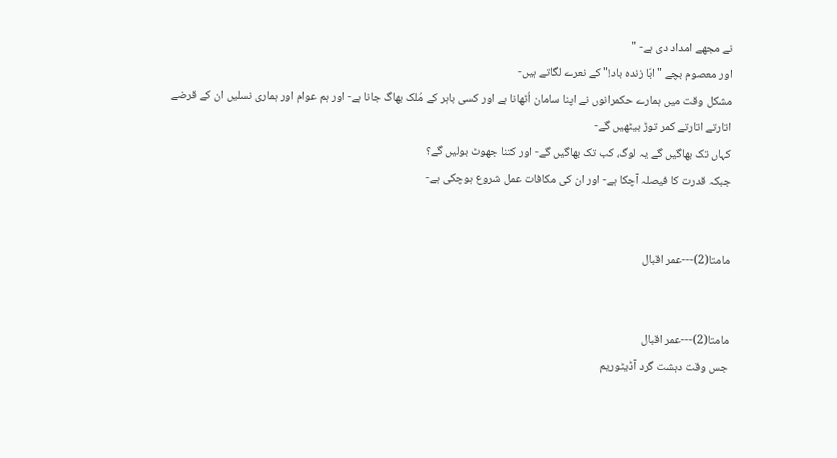نے مجھے امداد دی ہے- "
اور معصوم بچے "ابّا زندہ باد!" کے نعرے لگاتے ہیں-
مشکل وقت میں ہمارے حکمرانوں نے اپنا سامان اُٹھانا ہے اور کسی باہر کے مُلک بھاگ جانا ہے- اور ہم عوام اور ہماری نسلیں ان کے قرضے اتارتے اتارتے کمر توڑ بیٹھیں گے-
کہاں تک بھاگیں گے یہ لوگ، کب تک بھاگیں گے- اور کتنا جھوٹ بولیں گے؟
جبکہ قدرت کا فیصلہ آچکا ہے- اور ان کی مکافات عمل شروع ہوچکی ہے-


مامتا(2)---عمر اقبال


مامتا(2)---عمر اقبال
جس وقت دہشت گرد آڈیٹوریم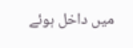میں داخل ہوئے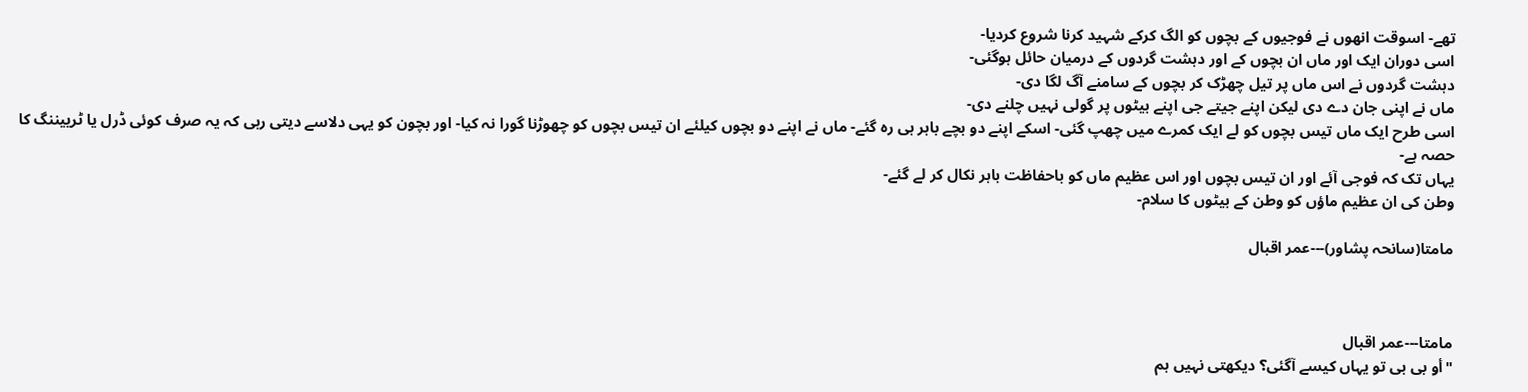تھے- اسوقت انھوں نے فوجیوں کے بچوں کو الگ کرکے شہید کرنا شروع کردیا-
اسی دوران ایک اور ماں ان بچوں کے اور دہشت گردوں کے درمیان حائل ہوگئی-
دہشت گردوں نے اس ماں پر تیل چھڑک کر بچوں کے سامنے آگ لگا دی-
ماں نے اپنی جان دے دی لیکن اپنے جیتے جی اپنے بیٹوں پر گولی نہیں چلنے دی-
اسی طرح ایک ماں تیس بچوں کو لے ایک کمرے میں چھپ گئی- اسکے اپنے دو بچے باہر ہی رہ گئے- ماں نے اپنے دو بچوں کیلئے ان تیس بچوں کو چھوڑنا گورا نہ کیا- اور بچون کو یہی دلاسے دیتی رہی کہ یہ صرف کوئی ڈرل یا ٹرییننگ کا حصہ ہے-
یہاں تک کہ فوجی آئے اور ان تیس بچوں اور اس عظیم ماں کو باحفاظت باہر نکال کر لے گئے-
وطن کی ان عظیم ماؤں کو وطن کے بیٹوں کا سلام-

مامتا(سانحہ پشاور)---عمر اقبال



مامتا---عمر اقبال
"أو بی بی تو یہاں کیسے آگئی؟ دیکھتی نہیں ہم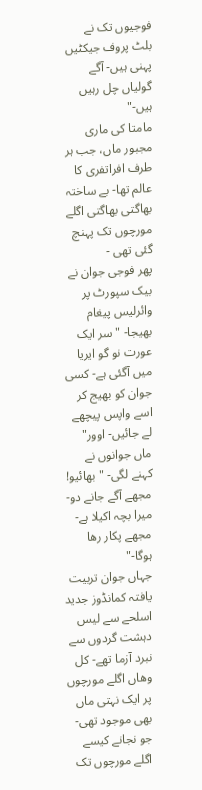فوجیوں تک نے بلٹ پروف جیکٹیں پہنی ہیں- آگے گولیاں چل رہیں ہیں-"
مامتا کی ماری مجبور ماں، جب ہر طرف افراتفری کا عالم تها- بے ساختہ بھاگتی بھاگتی اگلے مورچوں تک پہنچ گئی تهی -
پهر فوجی جوان نے بیک سپورٹ پر وائرلیس پیغام بهیجا- "سر ایک عورت نو گو ایریا میں آگئی ہے- کسی جوان کو بهیج کر اسے واپس پیچھے لے جائیں- اوور"
ماں جوانوں نے کہنے لگی- " بهائیو! مجهے آگے جانے دو- میرا بچہ اکیلا ہے- مجهے پکار رها ہوگا-"
جہاں جوان تربیت یافتہ کمانڈوز جدید اسلحے سے لیس دہشت گردوں سے نبرد آزما تهے- کل وهاں اگلے مورچوں پر ایک نہتی ماں بهی موجود تهی- جو نجانے کیسے اگلے مورچوں تک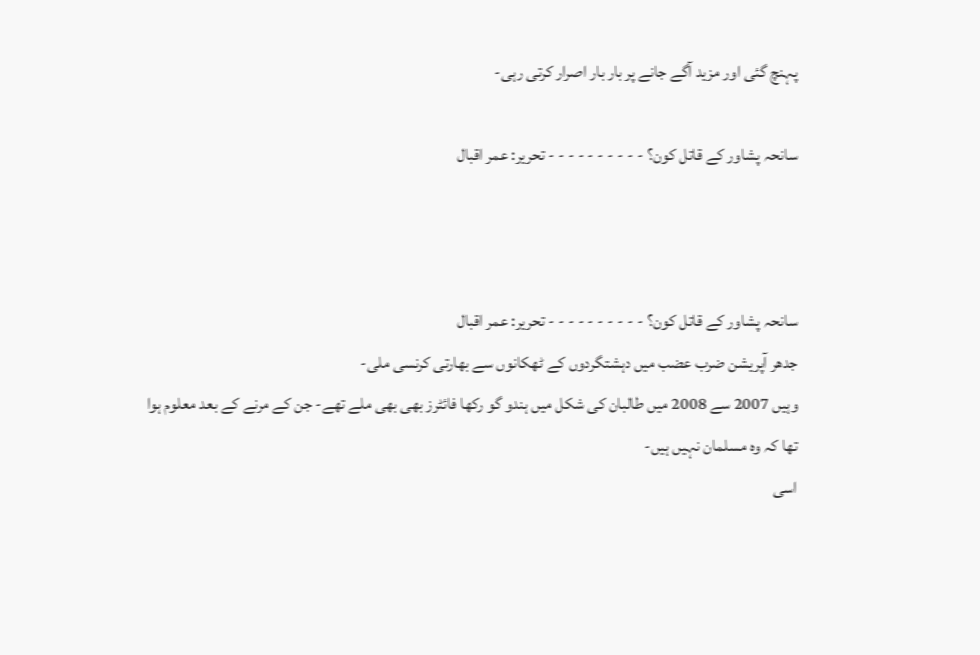پہنچ گئی اور مزید آگے جانے پر بار بار اصرار کرتی رہی-

سانحہ پشاور کے قاتل کون؟ - - - - - - - - - - تحریر: عمر اقبال



سانحہ پشاور کے قاتل کون؟ - - - - - - - - - - تحریر: عمر اقبال
جدهر آپریشن ضرب عضب میں دہشتگردوں کے ٹھکانوں سے بھارتی کرنسی ملی-
وہیں 2007 سے 2008 میں طالبان کی شکل میں ہندو گو رکها فائٹرز بهی بهی ملے تهے- جن کے مرنے کے بعد معلوم ہوا تھا کہ وہ مسلمان نہیں ہیں-
اسی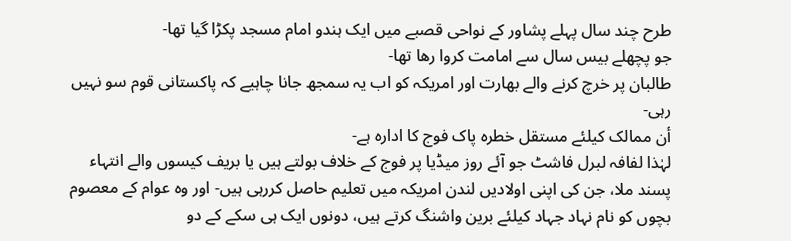طرح چند سال پہلے پشاور کے نواحی قصبے میں ایک ہندو امام مسجد پکڑا گیا تھا-
جو پچھلے بیس سال سے امامت کروا رها تها-
طالبان پر خرچ کرنے والے بهارت اور امریکہ کو اب یہ سمجھ جانا چاہیے کہ پاکستانی قوم سو نہیں رہی-
أن ممالک کیلئے مستقل خطرہ پاک فوج کا ادارہ ہے-
لہٰذا لفافہ لبرل فاشٹ جو آئے روز میڈیا پر فوج کے خلاف بولتے ہیں یا بریف کیسوں والے انتہاء پسند ملا، جن کی اپنی اولادیں لندن امریکہ میں تعلیم حاصل کررہی ہیں- اور وہ عوام کے معصوم بچوں کو نام نہاد جہاد کیلئے برین واشنگ کرتے ہیں، دونوں ایک ہی سکے کے دو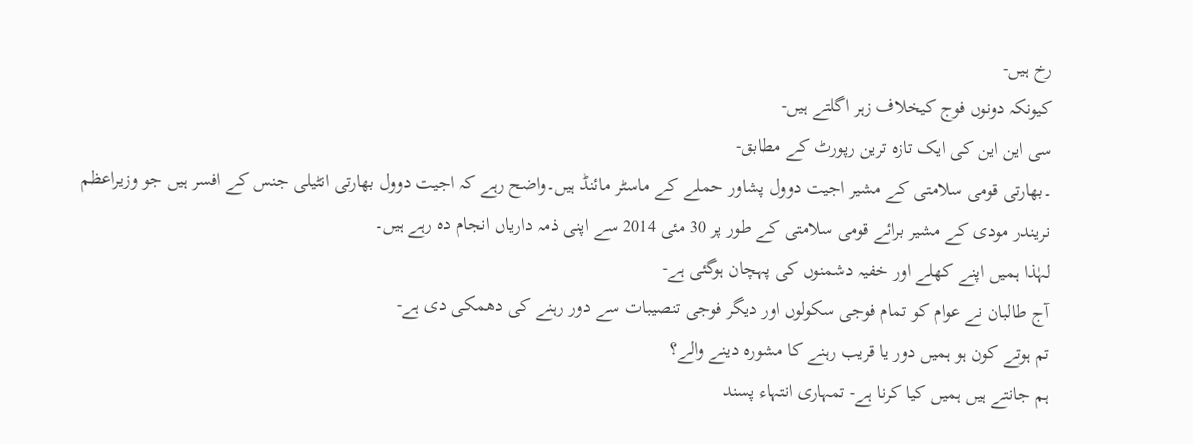رخ ہیں-
کیونکہ دونوں فوج کیخلاف زہر اگلتے ہیں-
سی این این کی ایک تازہ ترین رپورٹ کے مطابق-
۔بھارتی قومی سلامتی کے مشیر اجیت دوول پشاور حملے کے ماسٹر مائنڈ ہیں۔واضح رہے کہ اجیت دوول بھارتی انٹیلی جنس کے افسر ہیں جو وزیراعظم نریندر مودی کے مشیر برائے قومی سلامتی کے طور پر 30 مئی 2014 سے اپنی ذمہ داریاں انجام دہ رہے ہیں۔
لہٰذا ہمیں اپنے کھلے اور خفیہ دشمنوں کی پہچان ہوگئی ہے-
آج طالبان نے عوام کو تمام فوجی سکولوں اور دیگر فوجی تنصیبات سے دور رہنے کی دھمکی دی ہے-
تم ہوتے کون ہو ہمیں دور یا قریب رہنے کا مشورہ دینے والے؟
ہم جانتے ہیں ہمیں کیا کرنا ہے- تمہاری انتہاء پسند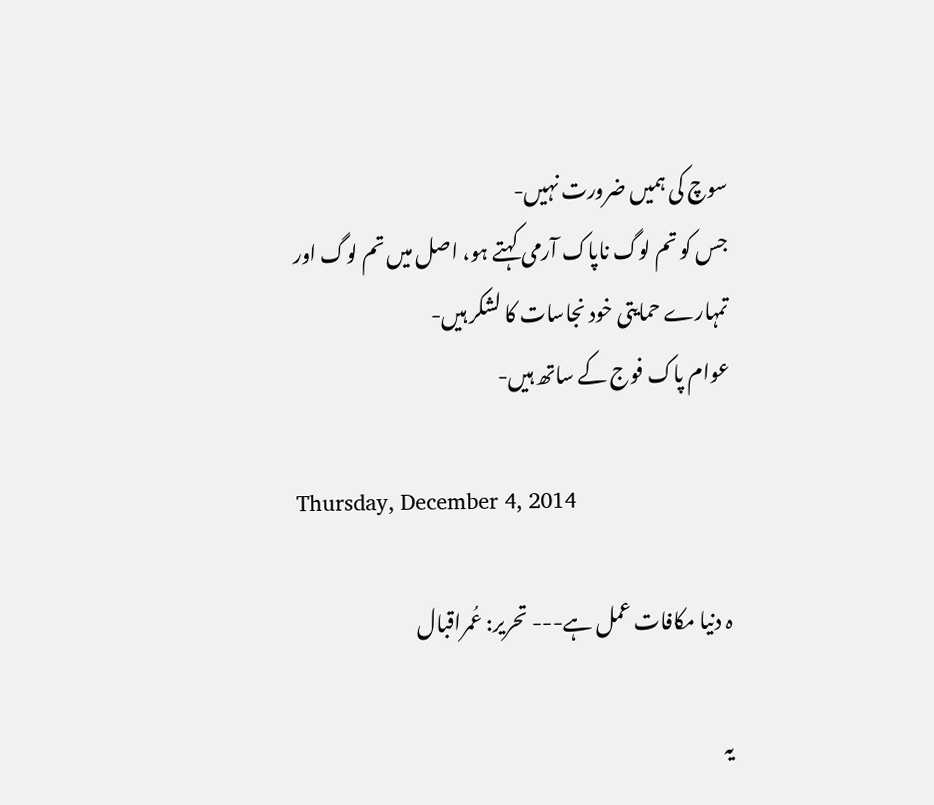سوچ کی ہمیں ضرورت نہیں-
جس کو تم لوگ ناپاک آرمی کہتے ہو، اصل میں تم لوگ اور تمہارے حمایتی خود نجاسات کا لشکر ہیں-
عوام پاک فوج کے ساتھ ہیں-

Thursday, December 4, 2014

ہ دنیا مکافات عمل ہے--- تحریر: عُمراقبال

یہ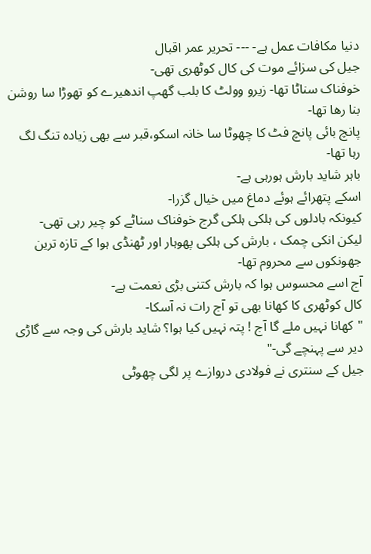دنیا مکافات عمل ہے- --- تحریر عمر اقبال
جیل کی سزائے موت کی کال کوٹھری تهی-
خوفناک سناٹا تها- زیرو وولٹ کا بلب گهپ اندھیرے کو تھوڑا سا روشن بنا رها تها-
پانچ بائی پانچ فٹ کا چهوٹا سا خانہ اسکو،قبر سے بهی زیادہ تنگ لگ رہا تھا-
باہر شاید بارش ہورہی ہے-
اسکے پتھرائے ہوئے دماغ میں خیال گزرا-
کیونکہ بادلوں کی ہلکی ہلکی گرج خوفناک سناٹے کو چیر رہی تھی-
لیکن انکی چمک ، بارش کی ہلکی پھوہار اور ٹھنڈی ہوا کے تازہ ترین جھونکوں سے محروم تها-
آج اسے محسوس ہوا کہ بارش کتنی بڑی نعمت ہے-
کال کوٹھری کا کھانا بهی تو آج رات نہ آسکا-
"کهانا نہیں ملے گا آج ! پتہ نہیں کیا ہوا؟ شاید بارش کی وجہ سے گاڑی دیر سے پہنچے گی-"
جیل کے سنتری نے فولادی دروازے پر لگی چهوٹی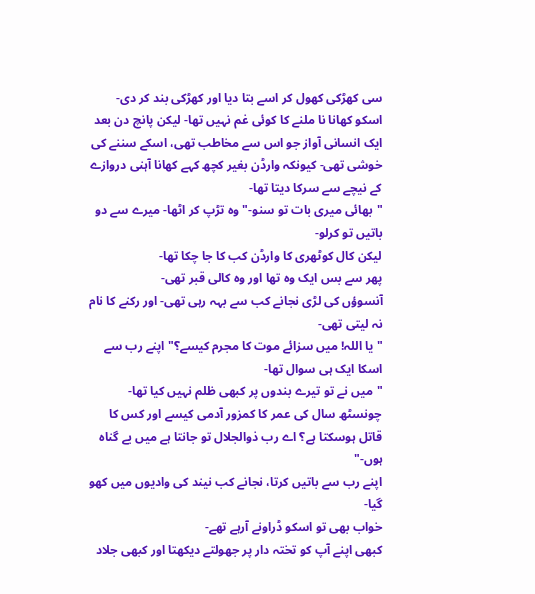سی کھڑکی کهول کر اسے بتا دیا اور کھڑکی بند کر دی-
اسکو کهانا نا ملنے کا کوئی غم نہیں تها- لیکن پانچ دن بعد ایک انسانی آواز جو اس سے مخاطب تهی، اسکے سننے کی خوشی تهی- کیونکہ وارڈن بغیر کچھ کہے کھانا آہنی دروازے کے نیچے سے سرکا دیتا تها-
"بهائی میری بات تو سنو-" وہ تڑپ کر اٹھا- میرے سے دو باتیں تو کرلو-
لیکن کال کوٹھری کا وارڈن کب کا جا چکا تها-
پهر سے بس ایک وہ تها اور وہ کالی قبر تهی-
آنسوؤں کی لڑی نجانے کب سے بہہ رہی تھی- اور رکنے کا نام نہ لیتی تهی-
"یا اللہ! میں سزائے موت کا مجرم کیسے؟" اپنے رب سے اسکا ایک ہی سوال تها-
"میں نے تو تیرے بندوں پر کبهی ظلم نہیں کیا تها-
چونسٹھ سال کی عمر کا کمزور آدمی کیسے اور کس کا قاتل ہوسکتا ہے؟ اے رب ذوالجلال تو جانتا ہے میں بے گناہ ہوں-"
اپنے رب سے باتیں کرتا، نجانے کب نیند کی وادیوں میں کهو گیا-
خواب بهی تو اسکو ڈراونے آرہے تهے-
کبهی اپنے آپ کو تختہ دار پر جھولتے دیکھتا اور کبهی جلاد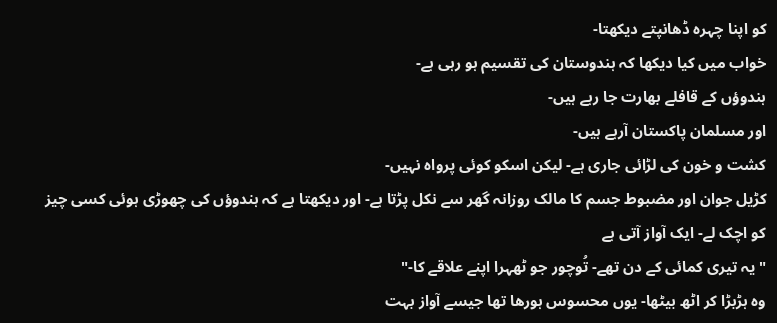کو اپنا چہرہ ڈھانپتے دیکهتا-
خواب میں کیا دیکها کہ ہندوستان کی تقسیم ہو رہی ہے-
ہندوؤں کے قافلے بھارت جا رہے ہیں-
اور مسلمان پاکستان آرہے ہیں-
کشت و خون کی لڑائی جاری ہے- لیکن اسکو کوئی پرواہ نہیں-
کڑیل جوان اور مضبوط جسم کا مالک روزانہ گهر سے نکل پڑتا ہے- اور دیکهتا ہے کہ ہندوؤں کی چهوڑی ہوئی کسی چیز کو اچک لے- ایک آواز آتی ہے
" یہ تیری کمائی کے دن تهے- تُوچور جو ٹھہرا اپنے علاقے کا-"
وہ ہڑبڑا کر اٹھ بیٹھا- یوں محسوس ہورها تها جیسے آواز بہت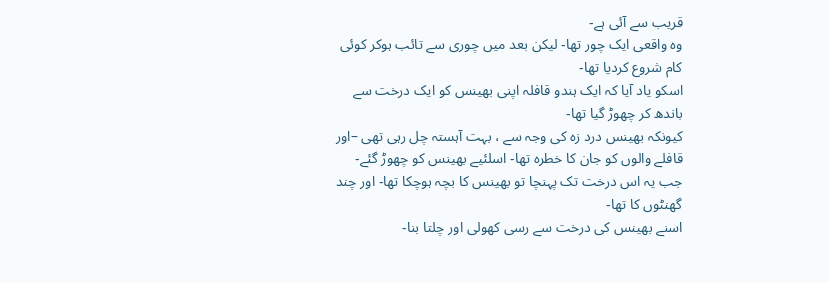قریب سے آئی ہے-
وہ واقعی ایک چور تها- لیکن بعد میں چوری سے تائب ہوکر کوئی کام شروع کردیا تھا-
اسکو یاد آیا کہ ایک ہندو قافلہ اپنی بهینس کو ایک درخت سے باندھ کر چھوڑ گیا تها-
کیونکہ بهینس درد زہ کی وجہ سے ، بہت آہستہ چل رہی تهی –اور قافلے والوں کو جان کا خطرہ تھا- اسلئیے بھینس کو چھوڑ گئے-
جب یہ اس درخت تک پہنچا تو بهینس کا بچہ ہوچکا تها- اور چند گھنٹوں کا تها-
اسنے بهینس کی درخت سے رسی کھولی اور چلتا بنا-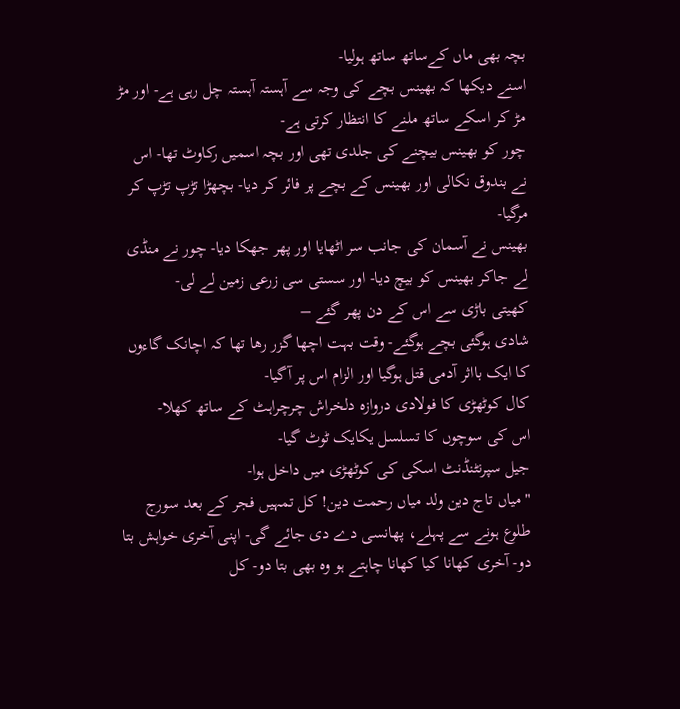بچہ بهی ماں کےساتھ ساتھ ہولیا-
اسنے دیکها کہ بهینس بچے کی وجہ سے آہستہ آہستہ چل رہی ہے- اور مڑ مڑ کر اسکے ساتھ ملنے کا انتظار کرتی ہے-
چور کو بهینس بیچنے کی جلدی تھی اور بچہ اسمیں رکاوٹ تها- اس نے بندوق نکالی اور بهینس کے بچے پر فائر کر دیا- بچھڑا تڑپ تڑپ کر مرگیا-
بهینس نے آسمان کی جانب سر اٹھایا اور پهر جهکا دیا- چور نے منڈی لے جاکر بهینس کو بیچ دیا- اور سستی سی زرعی زمین لے لی-
کهیتی باڑی سے اس کے دن پهر گئے –
شادی ہوگئی بچے ہوگئے- وقت بہت اچها گزر رها تها کہ اچانک گاءوں کا ایک بااثر آدمی قتل ہوگیا اور الزام اس پر آگیا-
کال کوٹھڑی کا فولادی دروازہ دلخراش چرچراہٹ کے ساتھ کهلا-
اس کی سوچوں کا تسلسل یکایک ٹوٹ گیا-
جیل سپرنٹنڈنٹ اسکی کی کوٹھڑی میں داخل ہوا-
"میاں تاج دین ولد میاں رحمت دین! کل تمہیں فجر کے بعد سورج طلوع ہونے سے پہلے، پھانسی دے دی جائے گی- اپنی آخری خواہش بتا دو- آخری کھانا کیا کھانا چاہتے ہو وہ بهی بتا دو- کل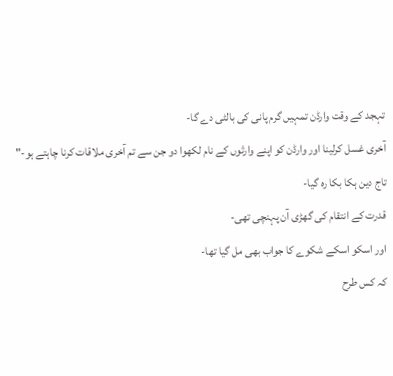تہجد کے وقت وارڈن تمہیں گرم پانی کی بالٹی دے گا-
آخری غسل کرلینا اور وارڈن کو اپنے وارثوں کے نام لکهوا دو جن سے تم آخری ملاقات کرنا چاہتے ہو-"
تاج دین ہکا بکا رہ گیا-
قدرت کے انتقام کی گهڑی آن پہنچی تهی-
اور اسکو اسکے شکوے کا جواب بهی مل گیا تھا-
کہ کس طرح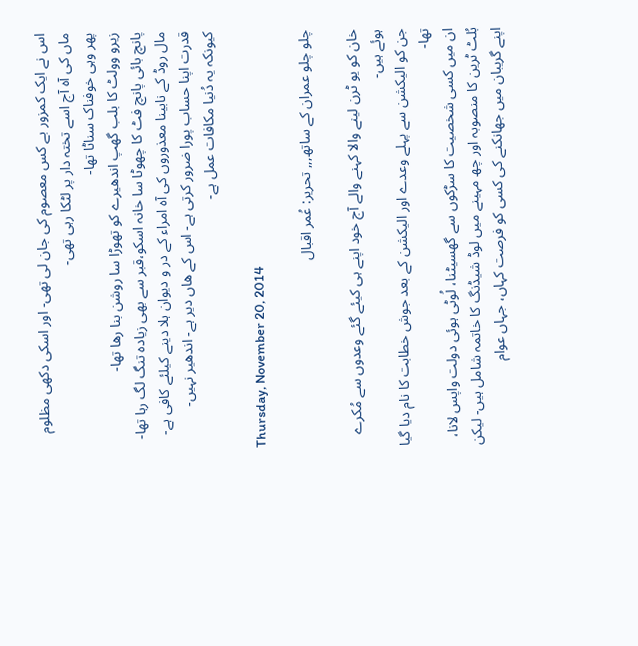اس نے ایک کمزور بے کس معصوم کی جان لی تهی- اور اسکی دکهی مظلوم ماں کی آہ آج اسے تختہ دار پر لٹکا رہی تھی-
پهر وہی خوفناک سناٹا تھا-
زیرو وولٹ کا بلب گهپ اندھیرے کو تھوڑا سا روشن بنا رها تها-
پانچ بائی پانچ فٹ کا چهوٹا سا خانہ اسکو،قبر سے بهی زیادہ تنگ لگ رہا تھا-
مال روڈ کے نابینا معذوروں کی آہ امراء کے در و دیوان ہلا دینے کیلئے کافی ہے-
قدرت اپنا حساب پورا ضرور کرتی ہے- اس کے هاں دیر ہے- اندھیر نہیں-
کیونکہ یہ دُنیا مکافات عمل ہے-

Thursday, November 20, 2014

چلو چلو عمران کے ساتھ,,, تحریر: عُمر اقبال

خان کو یو ٹرن لینے والا کہنے والے آج خود اپنے ہی کیئے گئے وعدوں سے مُکرے ہوئے ہیں-
جن کو الیکشن سے پہلے وعدے اور الیکشن کے بعد جوش خطابت کا نام دیا گیا تھا-
ان میں کسی شخصیت کا سڑکوں سے گھسیٹنا، لُوٹی ہوئی دولت واپس لانا، بُلٹ ٹرین کا منصوبہ اور چھ مہینے میں لوڈ شیڈنگ کا خاتمہ شامل ہیں- لیکن اپنے گریبان میں جھانکنے کی کسی کو فرصت کہاں، جہاں عوام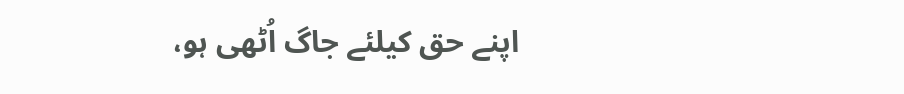اپنے حق کیلئے جاگ اُٹھی ہو،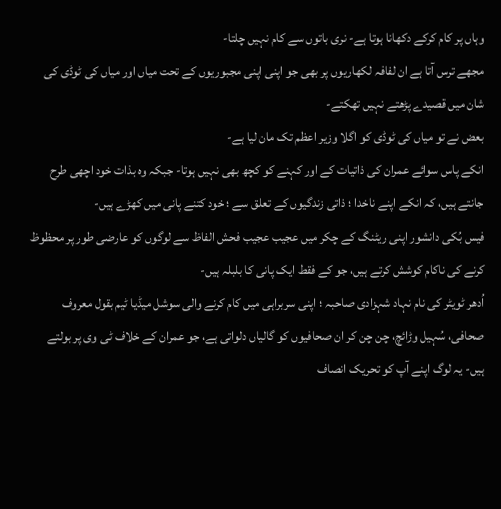وہاں پر کام کرکے دکھانا ہوتا ہے- نری باتوں سے کام نہیں چلتا-
مجھے ترس آتا ہے ان لفافہ لکھاریوں پر بھی جو اپنی اپنی مجبوریوں کے تحت میاں اور میاں کی ٹوڈی کی شان میں قصیدے پڑھتے نہیں تھکتے-
بعض نے تو میاں کی ٹوڈی کو اگلا وزیر اعظم تک مان لیا ہے-
انکے پاس سوائے عمران کی ذاتیات کے اور کہنے کو کچھ بھی نہیں ہوتا- جبکہ وہ بذات خود اچھی طرح جانتے ہیں، کہ انکے اپنے ناخدا ؛ ذاتی زندگیوں کے تعلق سے ؛ خود کتنے پانی میں کھڑے ہیں-
فیس بُکی دانشور اپنی ریٹنگ کے چکر میں عجیب عجیب فحش الفاظ سے لوگوں کو عارضی طور پر محظوظ کرنے کی ناکام کوشش کرتے ہیں، جو کے فقط ایک پانی کا بلبلہ ہیں-
اُدھر ٹویٹر کی نام نہاد شہزادی صاحبہ ؛ اپنی سربراہی میں کام کرنے والی سوشل میڈیا ٹیم بقول معروف صحافی، سُہیل وڑائچ، چن چن کر ان صحافیوں کو گالیاں دلواتی ہے، جو عمران کے خلاف ٹی وی پر بولتے ہیں- یہ لوگ اپنے آپ کو تحریک انصاف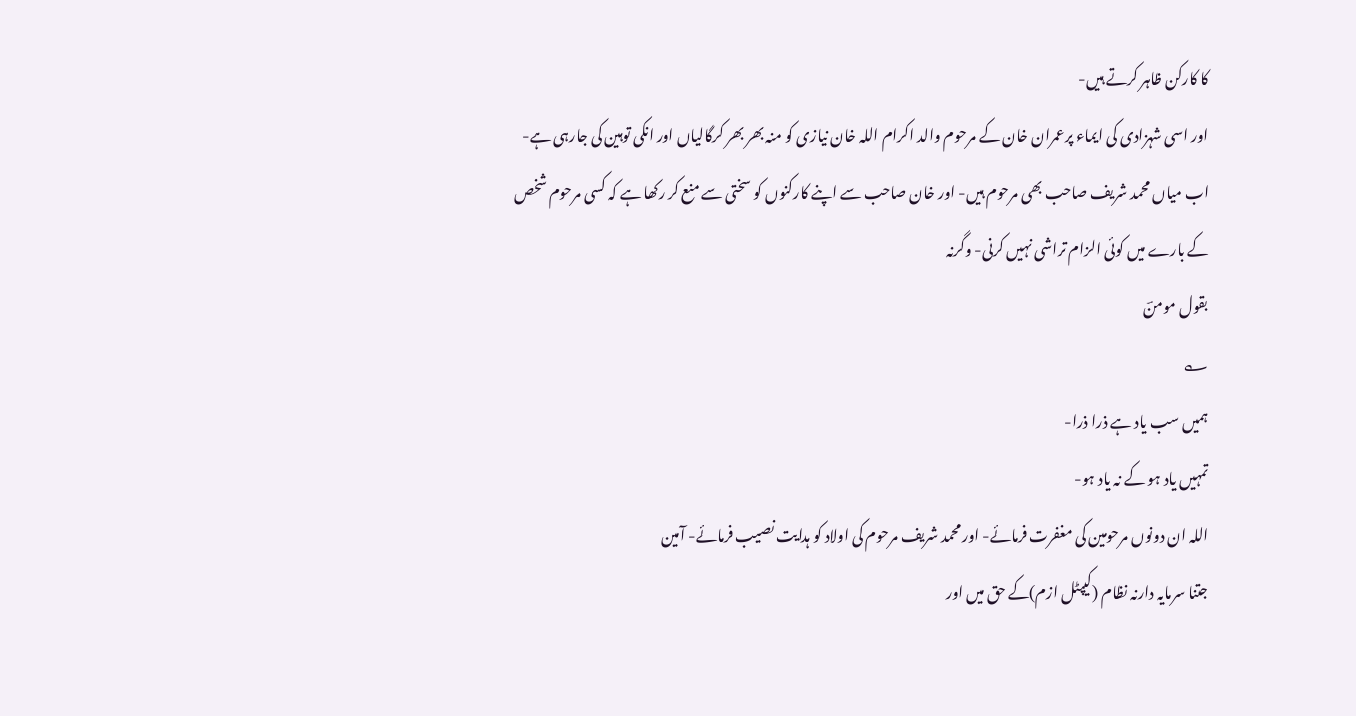کا کارکن ظاہر کرتے ہیں-
اور اسی شہزادی کی ایماء پرعمران خان کے مرحوم والد اکرام اللہ خان نیازی کو منہ بھر بھر کرگالیاں اور انکی توہین کی جارہی ہے-
اب میاں محمد شریف صاحب بھی مرحوم ہیں- اور خان صاحب سے اپنے کارکنوں کو سختی سے منع کر رکھا ہے کہ کسی مرحوم شخص کے بارے میں کوئی الزام تراشی نہیں کرنی- وگرنہ
بقول مومنؔ
؎
ہمیں سب یاد ہے ذرا ذرا-
تمہیں یاد ہو کے نہ یاد ہو-
اللہ ان دونوں مرحومین کی مغفرت فرمائے- اور محمد شریف مرحوم کی اولاد کو ہدایت نصیب فرمائے- آمین
جتنا سرمایہ دارنہ نظام (کیپٹل ازم)کے حق میں اور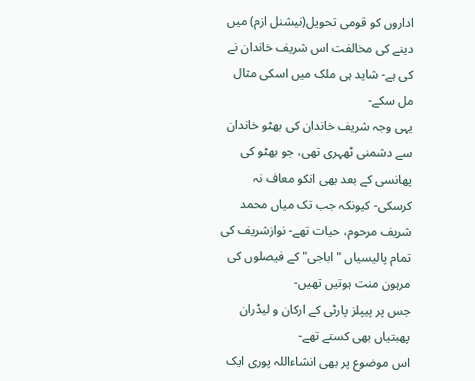اداروں کو قومی تحویل(نیشنل ازم) میں دینے کی مخالفت اس شریف خاندان نے کی ہے- شاید ہی ملک میں اسکی مثال مل سکے-
یہی وجہ شریف خاندان کی بھٹو خاندان سے دشمنی ٹھہری تھی، جو بھٹو کی پھانسی کے بعد بھی انکو معاف نہ کرسکی- کیونکہ جب تک میاں محمد شریف مرحوم، حیات تھے- نوازشریف کی تمام پالیسیاں "اباجی" کے فیصلوں کی مرہون منت ہوتیں تھیں-
جس پر پیپلز پارٹی کے ارکان و لیڈران پھبتیاں بھی کستے تھے-
اس موضوع پر بھی انشاءاللہ پوری ایک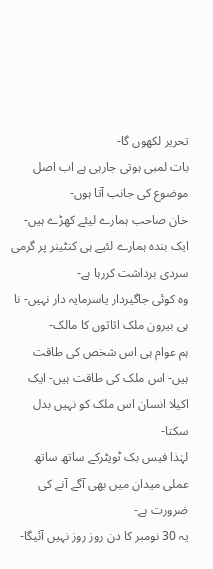تحریر لکھوں گا-
بات لمبی ہوتی جارہی ہے اب اصل موضوع کی جانب آتا ہوں-
خان صاحب ہمارے لیئے کھڑے ہیں- ایک بندہ ہمارے لئیے ہی کنٹینر پر گرمی سردی برداشت کررہا ہے-
وہ کوئی جاگیردار یاسرمایہ دار نہیں- نا ہی بیرون ملک اثاثوں کا مالک-
ہم عوام ہی اس شخص کی طاقت ہیں- اس ملک کی طاقت ہیں- ایک اکیلا انسان اس ملک کو نہیں بدل سکتا-
لہٰذا فیس بک ٹویٹرکے ساتھ ساتھ عملی میدان میں بهی آگے آنے کی ضرورت ہے-
یہ 30 نومبر کا دن روز روز نہیں آئیگا-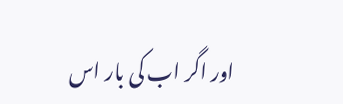اور اگر اب کی بار اس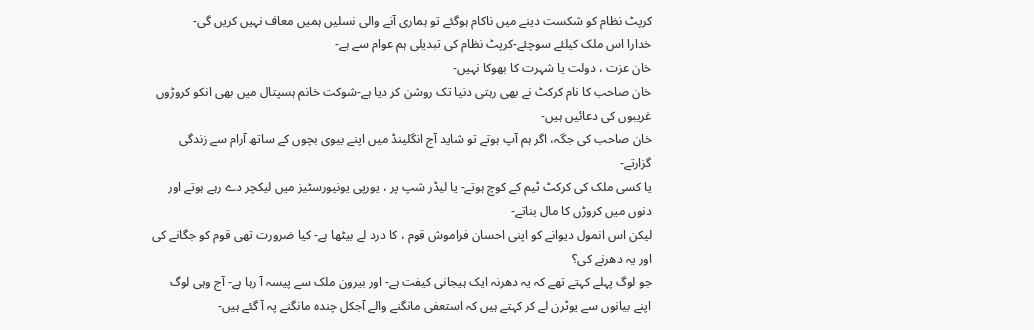کرپٹ نظام کو شکست دینے میں ناکام ہوگئے تو ہماری آنے والی نسلیں ہمیں معاف نہیں کریں گی-
خدارا اس ملک کیلئے سوچئے-کرپٹ نظام کی تبدیلی ہم عوام سے ہے-
خان عزت ، دولت یا شہرت کا بھوکا نہیں-
خان صاحب کا نام کرکٹ نے بهی رہتی دنیا تک روشن کر دیا ہے-شوکت خانم ہسپتال میں بهی انکو کروڑوں غریبوں کی دعائیں ہیں-
خان صاحب کی جگہ، اگر ہم آپ ہوتے تو شاید آج انگلینڈ میں اپنے بیوی بچوں کے ساتھ آرام سے زندگی گزارتے-
یا کسی ملک کی کرکٹ ٹیم کے کوچ ہوتے- یا لیڈر شپ پر ، یورپی یونیورسٹیز میں لیکچر دے رہے ہوتے اور دنوں میں کروڑں کا مال بناتے-
لیکن اس انمول دیوانے کو اپنی احسان فراموش قوم ، کا درد لے بیٹھا ہے- کیا ضرورت تھی قوم کو جگانے کی اور یہ دھرنے کی؟
جو لوگ پہلے کہتے تھے کہ یہ دھرنہ ایک ہیجانی کیفت ہے- اور بیرون ملک سے پیسہ آ رہا ہے- آج وہی لوگ اپنے بیانوں سے یوٹرن لے کر کہتے ہیں کہ استعفی مانگنے والے آجکل چندہ مانگنے پہ آ گئے ہیں-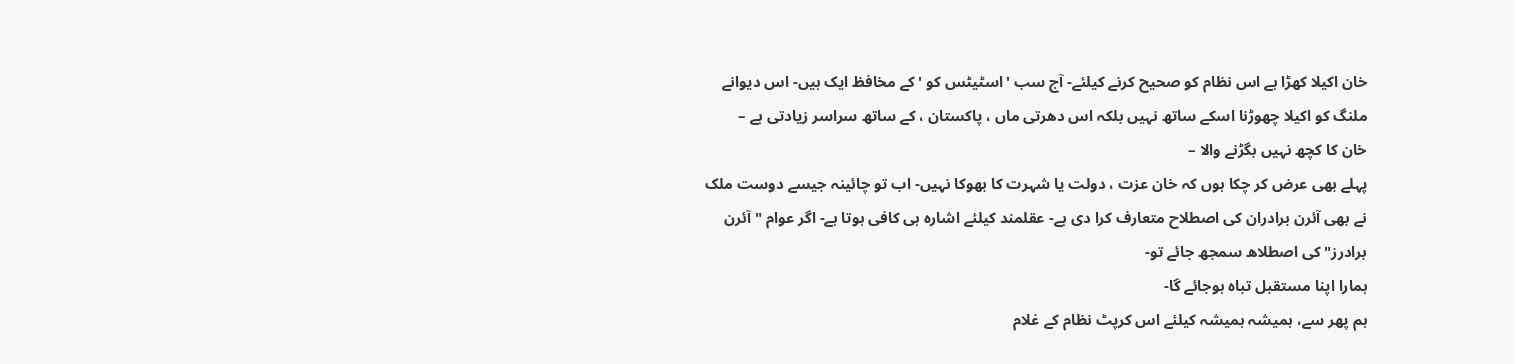خان اکیلا کھڑا ہے اس نظام کو صحیح کرنے کیلئے- آج سب 'اسٹیٹس کو 'کے مخافظ ایک ہیں- اس دیوانے ملنگ کو اکیلا چھوڑنا اسکے ساتھ نہیں بلکہ اس دھرتی ماں ، پاکستان ، کے ساتھ سراسر زیادتی ہے –
خان کا کچھ نہیں بگڑنے والا –
پہلے بھی عرض کر چکا ہوں کہ خان عزت ، دولت یا شہرت کا بھوکا نہیں- اب تو چائینہ جیسے دوست ملک نے بھی آئرن برادران کی اصطلاح متعارف کرا دی ہے- عقلمند کیلئے اشارہ ہی کافی ہوتا ہے- اگر عوام "آئرن برادرز" کی اصطلاھ سمجھ جائے تو-
ہمارا اپنا مستقبل تباہ ہوجائے گا-
ہم پھر سے، ہمیشہ ہمیشہ کیلئے اس کرپٹ نظام کے غلام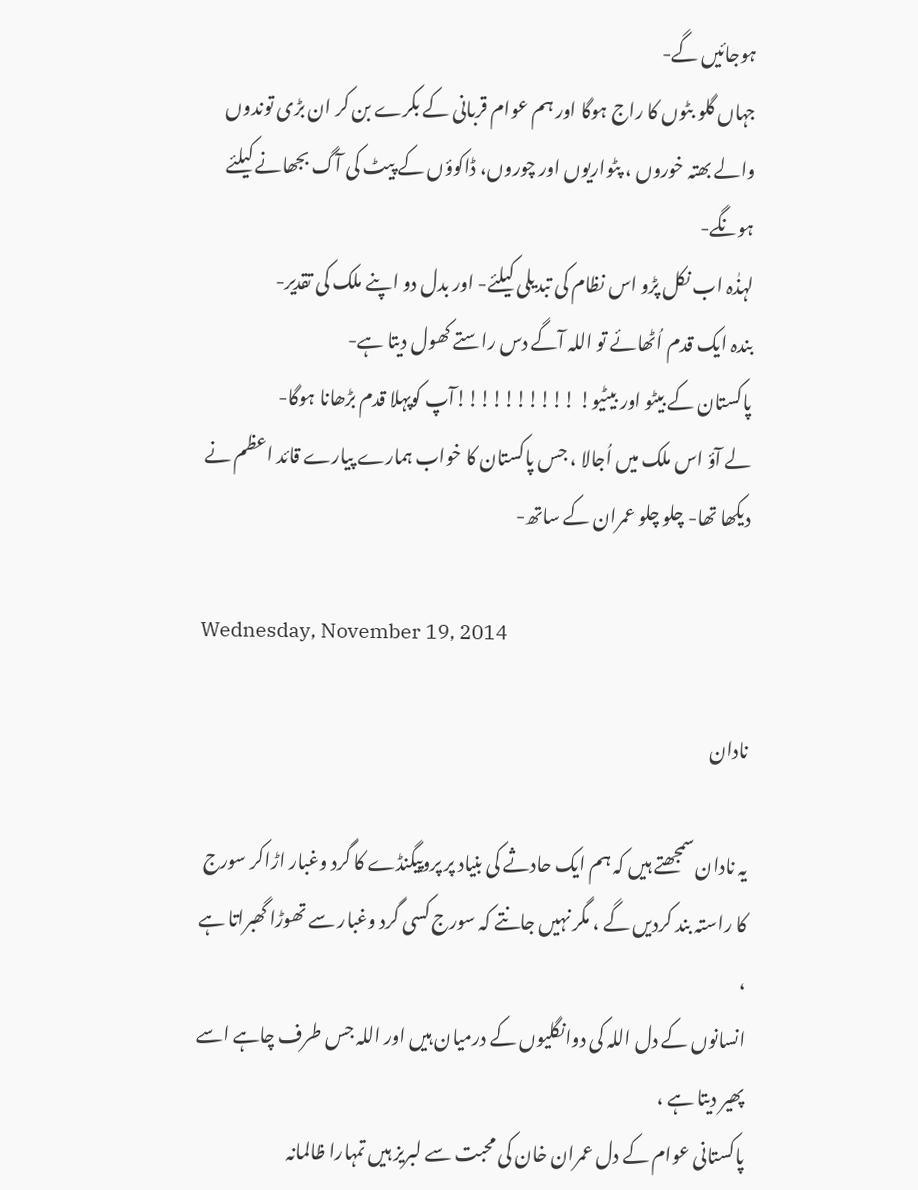ہوجائیں گے-
جہاں گلو بٹوں کا راج ہوگا اور ہم عوام قربانی کے بکرے بن کر ان بڑی توندوں والے بھتہ خوروں ، پٹواریوں اور چوروں، ڈاکوؤں کے پیٹ کی آگ بجھانے کیلئے ہونگے-
لہذٰہ اب نکل پڑو اس نظام کی تبدیلی کیلئے- اور بدل دو اپنے ملک کی تقدیر-
بندہ ایک قدم اُٹھائے تو اللہ آگے دس راستے کھول دیتا ہے-
پاکستان کے بیٹو اور بیٹیو! !!!!!!!!!!آپ کوپہلا قدم بڑھانا ہوگا-
لے آؤ اس ملک میں اُجالا ، جس پاکستان کا خواب ہمارے پیارے قائد اعظم نے دیکھا تھا- چلو چلو عمران کے ساتھ-

Wednesday, November 19, 2014

نادان

یہ نادان سمجھتے ہیں کہ ہم ایک حادثے کی بنیاد پر پروپیگنڈے کا گرد وغبار اڑاکر سورج کا راستہ بند کردیں گے ، مگر نہیں جانتے کہ سورج کسی گرد وغبار سے تھوڑا گھبراتا ہے ،
انسانوں کے دل اللہ کی دوانگلیوں کے درمیان ہیں اور اللہ جس طرف چاہے اسے پھیر دیتا ہے ،
پاکستانی عوام کے دل عمران خان کی محبت سے لبریز ہیں تمہارا ظالمانہ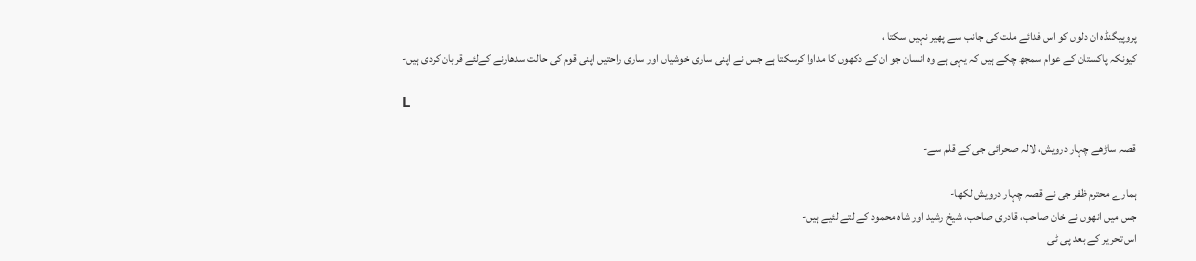پروپیگنڈہ ان دلوں کو اس فدائے ملت کی جانب سے پھیر نہیں سکتا ،
کیونکہ پاکستان کے عوام سمجھ چکے ہیں کہ یہی ہے وہ انسان جو ان کے دکھوں کا مداوا کرسکتا ہے جس نے اپنی ساری خوشیاں اور ساری راحتیں اپنی قوم کی حالت سدھارنے کےلئے قربان کردی ہیں-

L

قصہ ساڑھے چہار درویش، لالہ صحرائی جی کے قلم سے-

ہمارے محترم ظفر جی نے قصہ چہار درویش لکھا-
جس میں انهوں نے خان صاحب، قادری صاحب، شیخ رشید اور شاہ محمود کے لتے لئیے ہیں-
اس تحریر کے بعد پی ٹی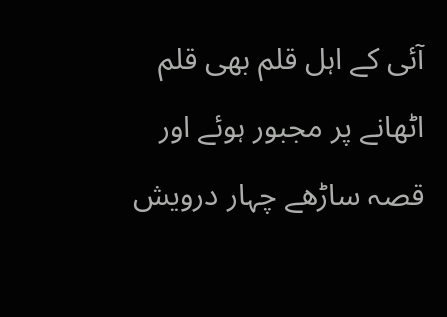آئی کے اہل قلم بهی قلم اٹھانے پر مجبور ہوئے اور قصہ ساڑھے چہار درویش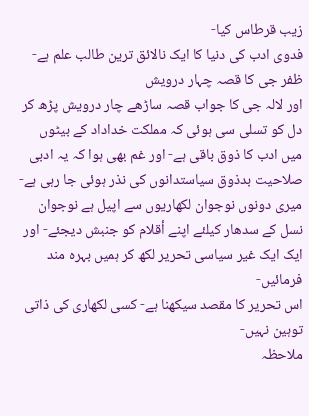زیب قرطاس کیا-
فدوی ادب کی دنیا کا ایک نالائق ترین طالب علم ہے-
ظفر جی کا قصہ چہار درویش
اور لالہ جی کا جواب قصہ ساڑھے چار درویش پڑھ کر دل کو تسلی سی ہوئی کہ مملکت خداداد کے بیٹوں میں ادب کا ذوق باقی ہے- اور غم بهی ہوا کہ یہ ادبی صلاحیت بدذوق سیاستدانوں کی نذر ہوئی جا رہی ہے-
میری دونوں نوجوان لکھاریوں سے اپیل ہے نوجوان نسل کے سدهار کیلئے اپنے أقلام کو جنبش دیجئے- اور ایک ایک غیر سیاسی تحریر لکھ کر ہمیں بہرہ مند فرمائیں-
اس تحریر کا مقصد سیکھنا ہے- کسی لکهاری کی ذاتی توہین نہیں-
ملاحظہ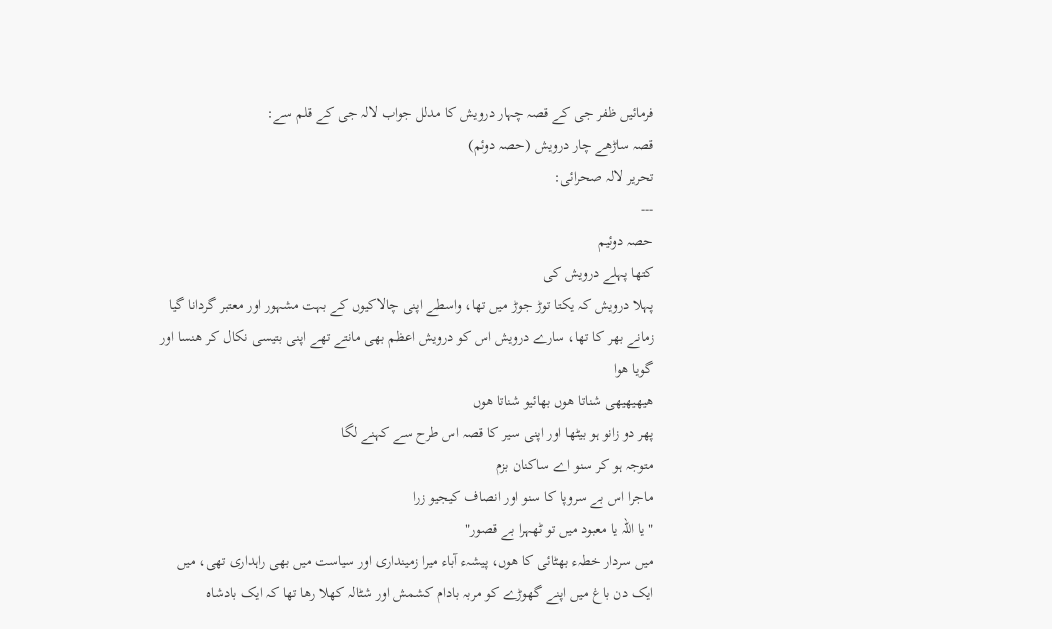فرمائیں ظفر جی کے قصہ چہار درویش کا مدلل جواب لالہ جی کے قلم سے:
قصہ ساڑھے چار درویش (حصہ دوئم)
تحریر لالہ صحرائی:
---
حصہ دوئیم
کتھا پہلے درویش کی
پہلا درویش کہ یکتا توڑ جوڑ میں تھا، واسطے اپنی چالاکیوں کے بہت مشہور اور معتبر گردانا گیا زمانے بھر کا تھا، سارے درویش اس کو درویش اعظم بھی مانتے تھے اپنی بتیسی نکال کر ھنسا اور گویا ھوا
ھیھیھیھی شناتا ھوں بھائیو شناتا ھوں
پھر دو زانو ہو بیٹھا اور اپنی سیر کا قصہ اس طرح سے کہنے لگا
متوجہ ہو کر سنو اے ساکنان بزم
ماجرا اس بے سروپا کا سنو اور انصاف کیجیو زرا
" یا اللہ یا معبود میں تو ٹھہرا بے قصور"
میں سردار خطہء بھٹائی کا ھوں، پیشہء آباء میرا زمینداری اور سیاست میں بھی راہداری تھی، میں ایک دن باغ میں اپنے گھوڑے کو مربہ بادام کشمش اور شٹالہ کھلا رھا تھا کہ ایک بادشاہ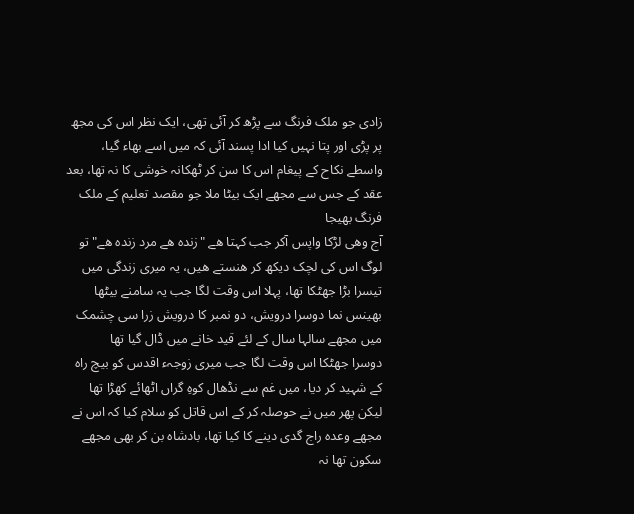زادی جو ملک فرنگ سے پڑھ کر آئی تھی، ایک نظر اس کی مجھ پر پڑی اور پتا نہیں کیا ادا پسند آئی کہ میں اسے بھاء گیا، واسطے نکاح کے پیغام اس کا سن کر ٹھکانہ خوشی کا نہ تھا، بعد عقد کے جس سے مجھے ایک بیٹا ملا جو مقصد تعلیم کے ملک فرنگ بھیجا
آج وھی لڑکا واپس آکر جب کہتا ھے "زندہ ھے مرد زندہ ھے" تو لوگ اس کی لچک دیکھ کر ھنستے ھیں، یہ میری زندگی میں تیسرا بڑا جھٹکا تھا، پہلا اس وقت لگا جب یہ سامنے بیٹھا بھینس نما دوسرا درویش، دو نمبر کا درویش زرا سی چشمک میں مجھے سالہا سال کے لئے قید خانے میں ڈال گیا تھا
دوسرا جھٹکا اس وقت لگا جب میری زوجہء اقدس کو بیچ راہ کے شہید کر دیا، میں غم سے نڈھال کوہِ گراں اٹھائے کھڑا تھا لیکن پھر میں نے حوصلہ کر کے اس قاتل کو سلام کیا کہ اس نے مجھے وعدہ راج گدی دینے کا کیا تھا، بادشاہ بن کر بھی مجھے سکون تھا نہ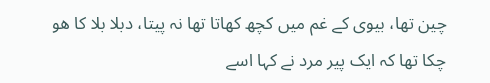چین تھا، بیوی کے غم میں کچھ کھاتا تھا نہ پیتا، دبلا بلا کا ھو چکا تھا کہ ایک پیر مرد نے کہا اسے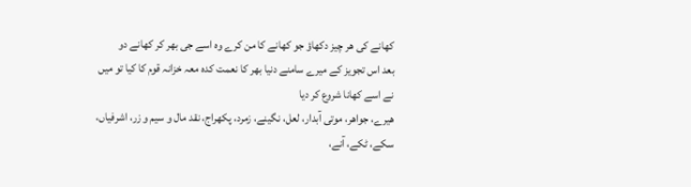کھانے کی ھر چیز دکھاؤ جو کھانے کا من کرے وہ اسے جی بھر کر کھانے دو
بعد اس تجویز کے میرے سامنے دنیا بھر کا نعمت کدہ معہ خزانہ قوم کا کیا تو میں نے اسے کھانا شروع کر دیا
ھیرے، جواھر، موتی آبدار، لعل، نگینے، زمرد، پکھراج، نقد مال و سیم و زر، اشرفیاں، سکے، ٹکے، آنے،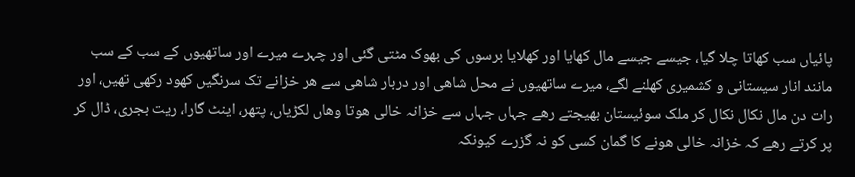پائیاں سب کھاتا چلا گیا، جیسے جیسے مال کھایا اور کھلایا برسوں کی بھوک مٹتی گئی اور چہرے میرے اور ساتھیوں کے سب کے سب مانند انار سیستانی و کشمیری کھلنے لگے، میرے ساتھیوں نے محل شاھی اور دربار شاھی سے ھر خزانے تک سرنگیں کھود رکھی تھیں، اور رات دن مال نکال نکال کر ملک سوئیستان بھیجتے رھے جہاں جہاں سے خزانہ خالی ھوتا وھاں لکڑیاں، پتھر، اینٹ گارا، ریت بجری، ڈال کر پر کرتے رھے کہ خزانہ خالی ھونے کا گمان کسی کو نہ گزرے کیونکہ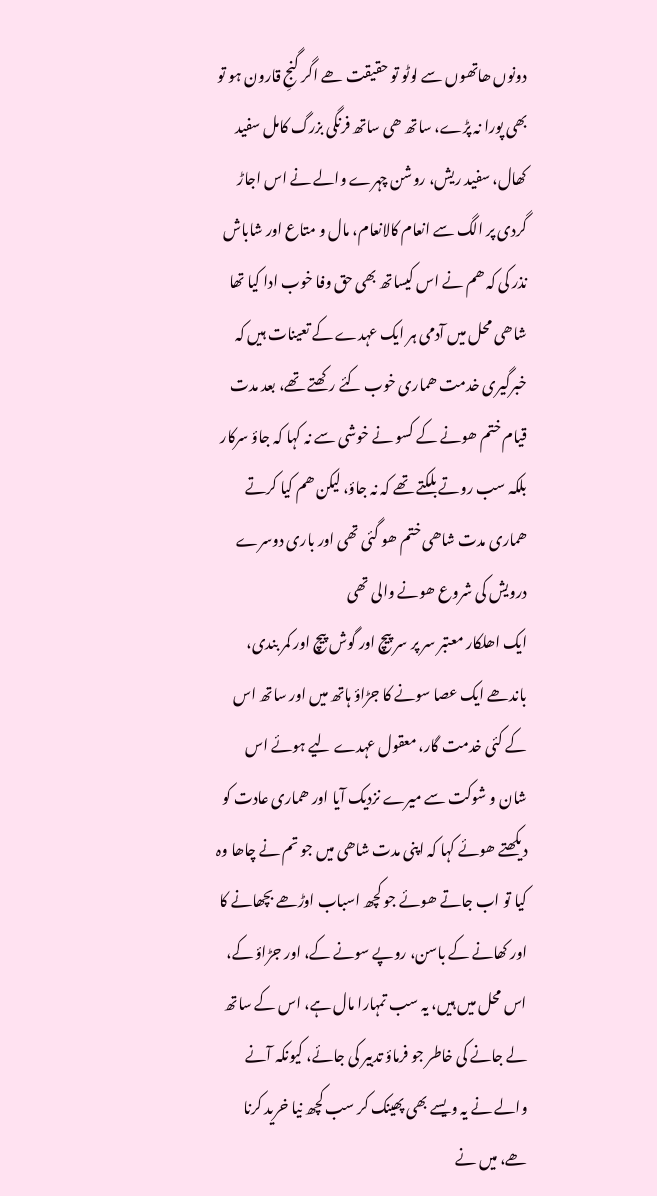دونوں ھاتھوں سے لوٹو تو حقیقت ھے اگر گنجِ قارون ہو تو بھی پورا نہ پڑے، ساتھ ھی ساتھ فرنگی بزرگ کامل سفید کھال، سفید ریش، روشن چہرے والے نے اس اجاڑ گردی پر الگ سے انعام کالانعام، مال و متاع اور شاباش نذر کی کہ ھم نے اس کیساتھ بھی حق وفا خوب ادا کیا تھا
شاھی محل میں آدمی ہر ایک عہدے کے تعینات ہیں کہ خبرگیری خدمت ھماری خوب کئے رکھتے تھے، بعد مدت قیام ختم ھونے کے کسو نے خوشی سے نہ کہا کہ جاؤ سرکار بلکہ سب روتے بلکتے تھے کہ نہ جاؤ، لیکن ھم کیا کرتے ھماری مدت شاھی ختم ھو گئی تھی اور باری دوسرے درویش کی شروع ھونے والی تھی
ایک اھلکار معتبر سر پر سر پیچ اور گوش پیچ اور کمر بندی، باندھے ایک عصا سونے کا جڑاؤ ہاتھ میں اور ساتھ اس کے کئی خدمت گار، معقول عہدے لیے ہوئے اس شان و شوکت سے میرے نزدیک آیا اور ھماری عادت کو دیکھتے ھوئے کہا کہ اپنی مدت شاھی میں جو تم نے چاھا وہ کیا تو اب جاتے ھوئے جو کچھ اسباب اوڑھے بچھانے کا اور کھانے کے باسن، روپے سونے کے، اور جڑاؤ کے، اس محل میں ہیں، یہ سب تمہارا مال ہے، اس کے ساتھ لے جانے کی خاطر جو فرماؤ تدبیر کی جائے، کیونکہ آنے والے نے یہ ویسے بھی پھینک کر سب کچھ نیا خرید کرنا ھے، میں نے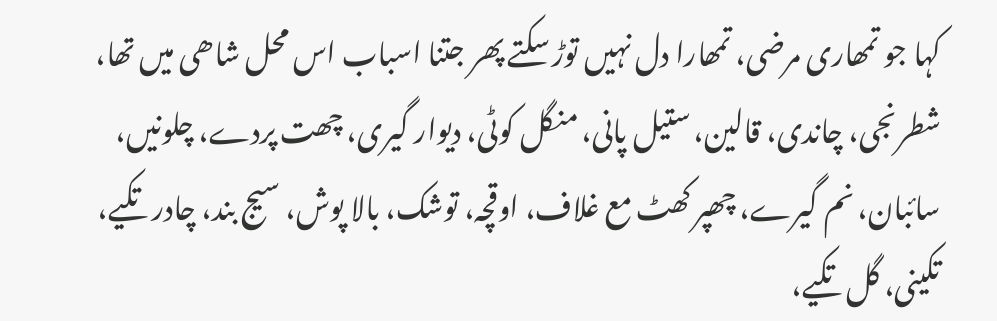کہا جو تمھاری مرضی، تمھارا دل نہیں توڑ سکتے پھر جتنا اسباب اس محل شاھی میں تھا، شطرنجی، چاندی، قالین، ستیل پانی، منگل کوٹی، دیوار گیری، چھت پردے، چلونیں، سائبان، نم گیرے، چھپر کھٹ مع غلاف، اوقچہ، توشک، بالا پوش، سیج بند، چادر تکیے، تکینی، گل تکیے،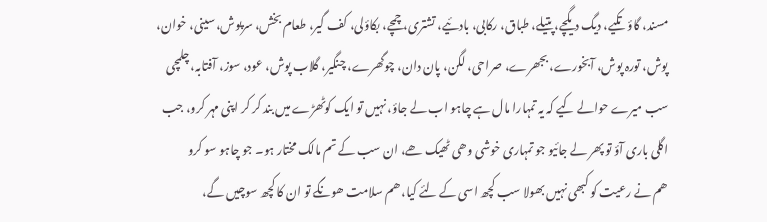مسند، گاؤ تکیے، دیگ دیگچے، پتیلے، طباق، رکابی، بادئیے، تشتری، چمچے، بکاؤلی، کف گیر، طعام بخش، سرپوش، سینی، خوان، پوش، تورہ پوش، آبخورے، بجھرے، صراحی، لگن، پان دان، چوگھرے، چنگیر، گلاب پوش، عود، سوز، آفتابہ، چلمچی سب میرے حوالے کیے کہ یہ تمہارا مال ہے چاہو اب لے جاؤ، نہیں تو ایک کوٹھڑے میں بند کر کر اپنی مہر کرو، جب اگلی باری آؤ تو پھر لے جائیو جو تمہاری خوشی وھی ٹھیک ھے، ان سب کے تم مالک مختار ہو۔ جو چاہو سو کرو
ھم نے رعیت کو کبھی نہیں بھولا سب کچھ اسی کے لئے کیا، ھم سلامت ھونگے تو ان کا کچھ سوچیں گے،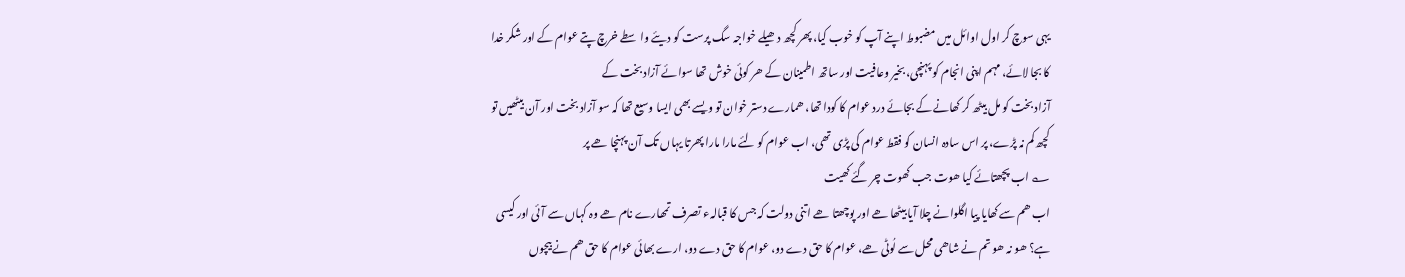یہی سوچ کر اول اوائل میں مضبوط اپنے آپ کو خوب کیا، پھر کچھ دھیلے خواجہ سگ پرست کو دیئے واسطے خرچ پتے عوام کے اور شکر خدا کا بجا لائے، مہم اپنی انجام کو پہنچی، بخیر وعافیت اور ساتھ اطمینان کے ھر کوئی خوش تھا سوائے آزاد بخت کے
آزاد بخت کو مل بیٹھ کر کھانے کے بجائے درد عوام کا کودا تھا، ھمارے دستر خوان تو ویسے بھی ایسا وسیع تھا کہ سو آزاد بخت اور آن بیٹھیں تو کچھ کم نہ پڑے، پر اس سادہ انسان کو فقط عوام کی پڑی تھی، اب عوام کو لئے مارا مارا پھرتا یہاں تک آن پہنچا ھے پر
؎ اب پچھتائے کیا ھوت جب کھوت چر گئے کھیت
اب ھم سے کھایا پیا اگلوانے چلا آیا بیٹھا ھے اور پوچھتا ھے اتنی دولت کہ جس کا قبالہء تصرف تمھارے نام ھے وہ کہاں سے آئی اور کیسی ہے؟ ھو نہ ھو تم نے شاھی محل سے لُوٹی ھے، عوام کا حق دے دو، عوام کا حق دے دو، ارے بھائی عوام کا حق ھم نے بیچوں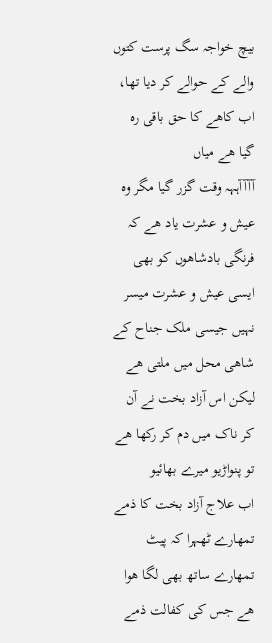بیچ خواجہ سگ پرست کتوں والے کے حوالے کر دیا تھا، اب کاھے کا حق باقی رہ گیا ھے میاں
آآآآہہہ وقت گزر گیا مگر وہ عیش و عشرت یاد ھے کہ فرنگی بادشاھوں کو بھی ایسی عیش و عشرت میسر نہیں جیسی ملک جناح کے شاھی محل میں ملتی ھے لیکن اس آزاد بخت نے آن کر ناک میں دم کر رکھا ھے
تو پنواڑیو میرے بھائیو
اب علاج آزاد بخت کا ذمے تمھارے ٹھہرا کہ پیٹ تمھارے ساتھ بھی لگا ھوا ھے جس کی کفالت ذمے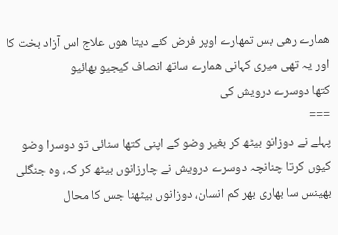ھمارے رھی بس تمھارے اوپر فرض کئے دیتا ھوں علاج اس آزاد بخت کا اور یہ تھی میری کہانی ھمارے ساتھ انصاف کیجیو بھائیو
کتھا دوسرے درویش کی
===
پہلے نے دوزانو بیٹھ کر بغیر وضو کے اپنی کتھا سنائی تو دوسرا وضو کیوں کرتا چنانچہ دوسرے درویش نے چارزانوں بیٹھ کر کہ، وہ جنگلی بھینس سا بھاری بھر کم انسان، دوزانوں بیٹھنا جس کا محال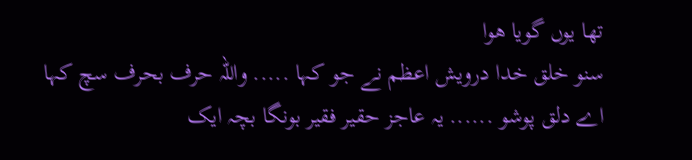تھا یوں گویا ھوا
سنو خلق خدا درویش اعظم نے جو کہا ..... واللہ حرف بحرف سچ کہا
اے دلق پوشو ...... یہ عاجز حقیر فقیر بونگا بچہ ایک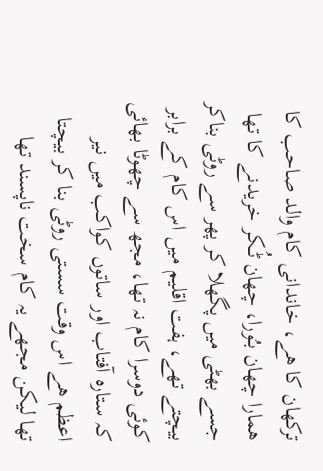ترکھان کا ھے، خاندانی کام والد صاحب کا ھمارا چھان بـُورا، چھان ٹُــکر خریدنے کا تھا جسے بھٹی میں پگھلا کر پھر سے روٹی بناکر بیچتے تھے، ہفت اقلیم میں اس کام کے برابر کوئی دوسرا کام نہ تھا، مجھ سے چھوٹا بھائی کہ ستارہ آفتاب اور ساتوں کواکب میں نیر اعظم ھے اس وقت سستی روٹی بنا کر بیچتا تھا لیکن مجھے یہ کام سخت ناپسند تھا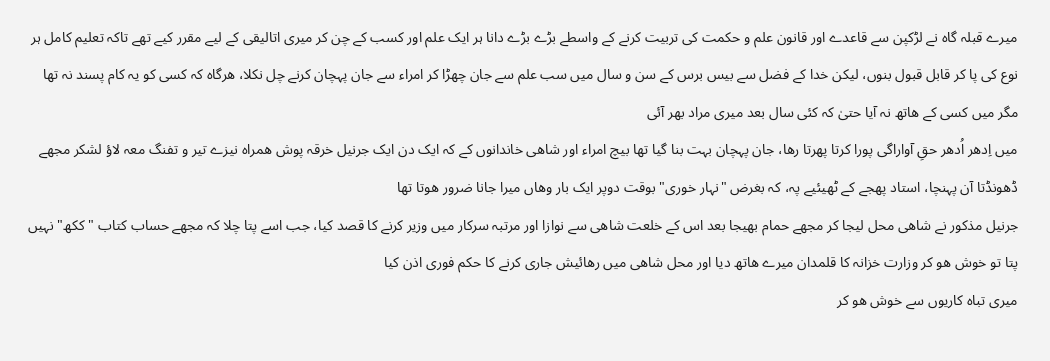میرے قبلہ گاہ نے لڑکپن سے قاعدے اور قانون علم و حکمت کی تربیت کرنے کے واسطے بڑے بڑے دانا ہر ایک علم اور کسب کے چن کر میری اتالیقی کے لیے مقرر کیے تھے تاکہ تعلیم کامل ہر نوع کی پا کر قابل قبول بنوں، لیکن خدا کے فضل سے بیس برس کے سن و سال میں سب علم سے جان چھڑا کر امراء سے جان پہچان کرنے چل نکلا، ھرگاہ کہ کسی کو یہ کام پسند نہ تھا مگر میں کسی کے ھاتھ نہ آیا حتیٰ کہ کئی سال بعد میری مراد بھر آئی
میں اِدھر اُدھر حقِ آواراگی پورا کرتا پھرتا رھا، جان پہچان بہت بنا گیا تھا بیچ امراء اور شاھی خاندانوں کے کہ ایک دن ایک جرنیل خرقہ پوش ھمراہ نیزے تیر و تفنگ معہ لاؤ لشکر مجھے ڈھونڈتا آن پہنچا، استاد پھجے کے ٹھیئیے پہ، کہ بغرض "نہار خوری" بوقت دوپر ایک بار وھاں میرا جانا ضرور ھوتا تھا
جرنیل مذکور نے شاھی محل لیجا کر مجھے حمام بھیجا بعد اس کے خلعت شاھی سے نوازا اور مرتبہ سرکار میں وزیر کرنے کا قصد کیا، جب اسے پتا چلا کہ مجھے حساب کتاب "ککھ" نہیں پتا تو خوش ھو کر وزارت خزانہ کا قلمدان میرے ھاتھ دیا اور محل شاھی میں رھائیش جاری کرنے کا حکم فوری اذن کیا
میری تباہ کاریوں سے خوش ھو کر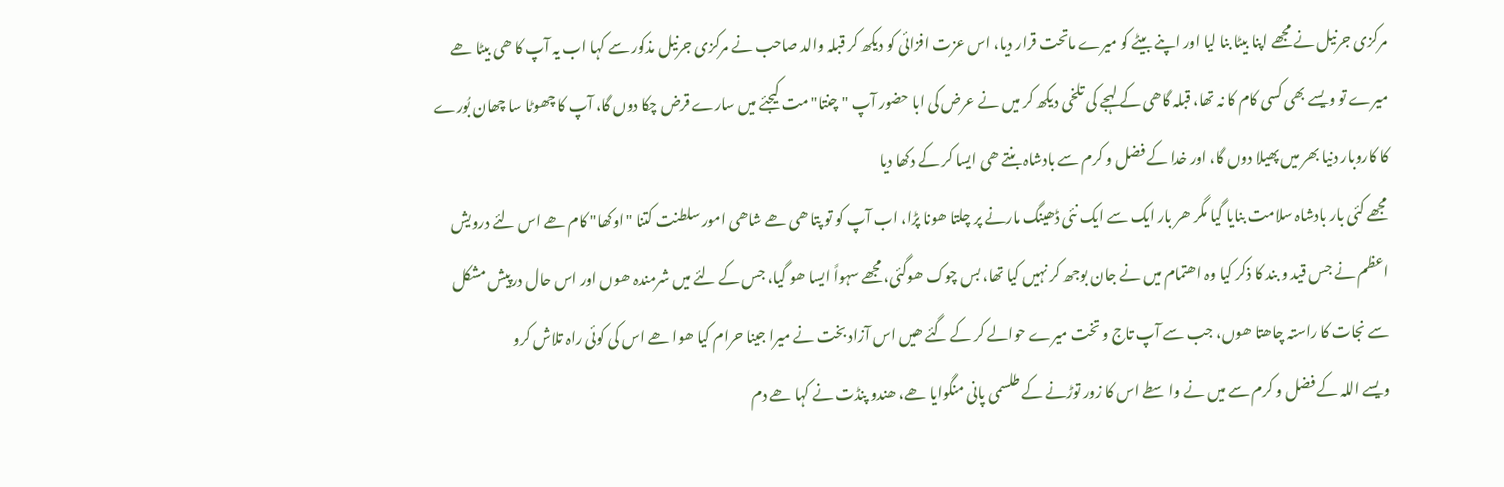مرکزی جرنیل نے مجھے اپنا بیٹا بنا لیا اور اپنے بیٹے کو میرے ماتحت قرار دیا، اس عزت افزائی کو دیکھ کر قبلہ والد صاحب نے مرکزی جرنیل مذکور سے کہا اب یہ آپ کا ھی بیٹا ھے میرے تو ویسے بھی کسی کام کا نہ تھا، قبلہ گاھی کے لہجے کی تلخی دیکھ کر میں نے عرض کی ابا حضور آپ "چنتا" مت کیجئے میں سارے قرض چکا دوں گا، آپ کا چھوٹا سا چھان بُورے کا کاروبار دنیا بھر میں پھیلا دوں گا، اور خدا کے فضل و کرم سے بادشاہ بنتے ھی ایسا کر کے دکھا دیا
مجھے کئی بار بادشاہ سلامت بنایا گیا مگر ھر بار ایک سے ایک نئی ڈھینگ مارنے پر چلتا ھونا پڑا، اب آپ کو تو پتا ھی ھے شاھی امور سلطنت کتنا "اوکھا" کام ھے اس لئے درویش اعظم نے جس قید و بند کا ذکر کیا وہ اھتمام میں نے جان بوجھ کر نہیں کیا تھا، بس چوک ھوگئی، مجھے سہواً ایسا ھو گیا، جس کے لئے میں شرمندہ ھوں اور اس حال درپیش مشکل سے نجات کا راستہ چاھتا ھوں، جب سے آپ تاج و تخت میرے حوالے کر کے گئے ھیں اس آزاد بخت نے میرا جینا حرام کیا ھوا ھے اس کی کوئی راہ تلاش کرو
ویسے اللہ کے فضل و کرم سے میں نے واسطے اس کا زور توڑنے کے طلسمی پانی منگوایا ھے، ھندو پنڈت نے کہا ھے دم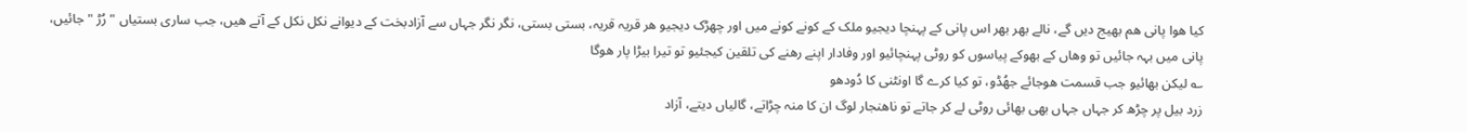کیا ھوا پانی ھم بھیج دیں گے، نالے بھر بھر اس پانی کے پہنچا دیجیو ملک کے کونے کونے میں اور چھڑک دیجیو ھر قریہ قریہ، بستی بستی، نگر نگر جہاں سے آزادبخت کے دیوانے نکل نکل کے آتے ھیں، جب ساری بستیاں " رُڑ " جائیں، پانی میں بہہ جائیں تو وھاں کے بھوکے پیاسوں کو روٹی پہنچائیو اور وفادار اپنے رھنے کی تلقین کیجئیو تو تیرا بیڑا پار ھوگا
؎ لیکن بھائیو جب قسمت ھوجائے جھُڈو، تو کیا کرے گا اونٹنی کا دُودھو
زرد بیل پر چڑھ کر جہاں جہاں بھی بھائی روٹی لے کر جاتے تو ناھنجار لوگ ان کا منہ چڑاتے، گالیاں دیتے، آزاد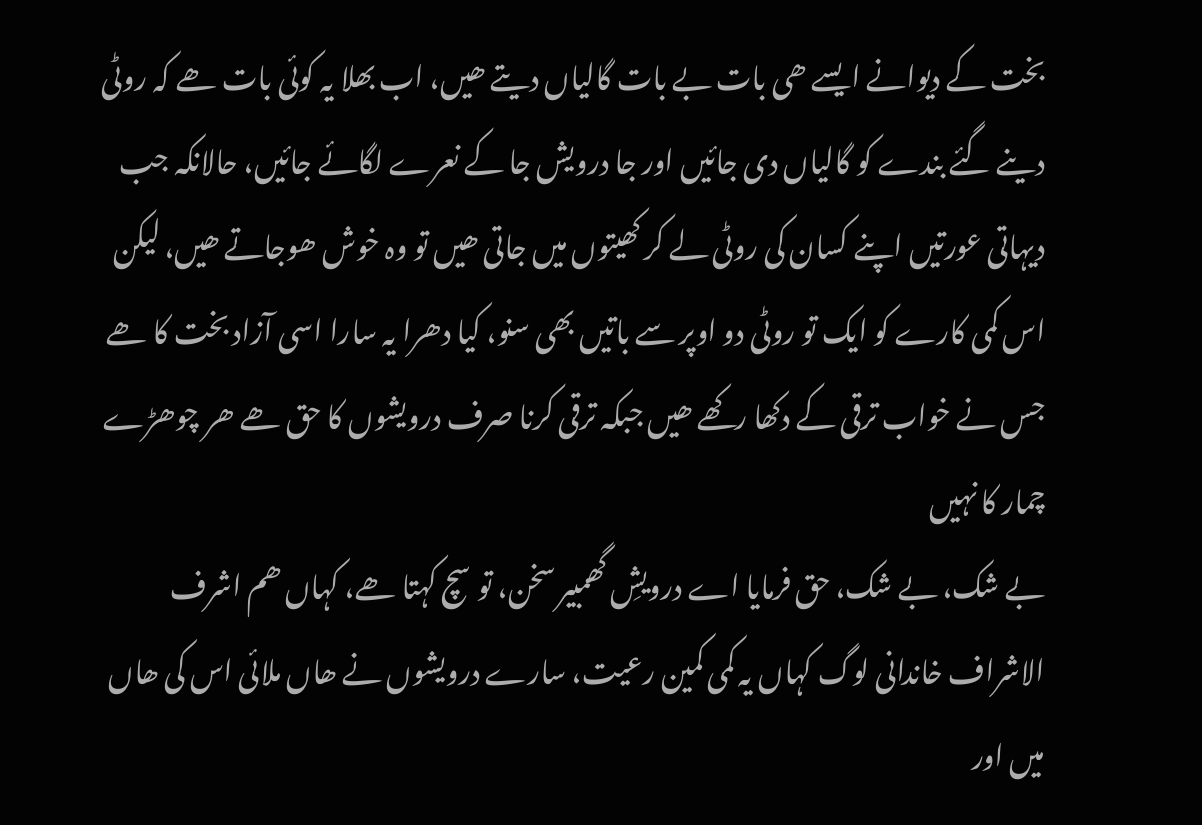بخت کے دیوانے ایسے ھی بات بے بات گالیاں دیتے ھیں، اب بھلا یہ کوئی بات ھے کہ روٹی دینے گئے بندے کو گالیاں دی جائیں اور جا درویش جا کے نعرے لگائے جائیں، حالانکہ جب دیہاتی عورتیں اپنے کسان کی روٹی لے کر کھیتوں میں جاتی ھیں تو وہ خوش ھوجاتے ھیں، لیکن اس کمی کارے کو ایک تو روٹی دو اوپر سے باتیں بھی سنو، کیا دھرا یہ سارا اسی آزاد بخت کا ھے جس نے خواب ترقی کے دکھا رکھے ھیں جبکہ ترقی کرنا صرف درویشوں کا حق ھے ھر چوھڑے چمار کا نہیں
بے شک، بے شک، حق فرمایا اے درویشِ گھمبیر سخن، تو سچ کہتا ھے، کہاں ھم اشرف الاشراف خاندانی لوگ کہاں یہ کمی کمین رعیت، سارے درویشوں نے ھاں ملائی اس کی ھاں میں اور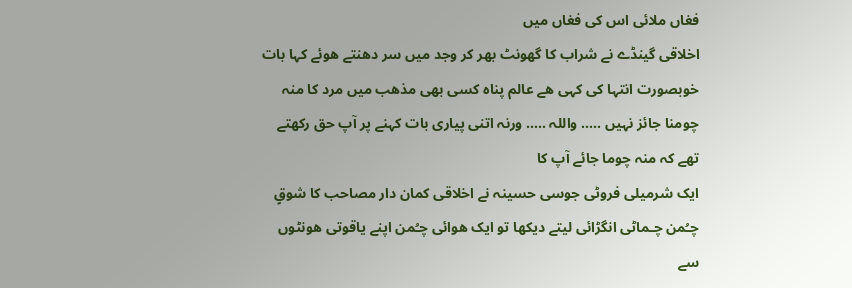فغاں ملائی اس کی فغاں میں
اخلاقی گینڈے نے شراب کا گھونٹ بھر کر وجد میں سر دھنتے ھوئے کہا بات خوبصورت انتہا کی کہی ھے عالم پناہ کسی بھی مذھب میں مرد کا منہ چومنا جائز نہیں ..... واللہ ..... ورنہ اتنی پیاری بات کہنے پر آپ حق رکھتے تھے کہ منہ چوما جائے آپ کا
ایک شرمیلی فروٹی جوسی حسینہ نے اخلاقی کمان دار مصاحب کا شوقٍ چـُمن چـماٹی انگڑائی لیتے دیکھا تو ایک ھوائی چـُمن اپنے یاقوتی ھونٹوں سے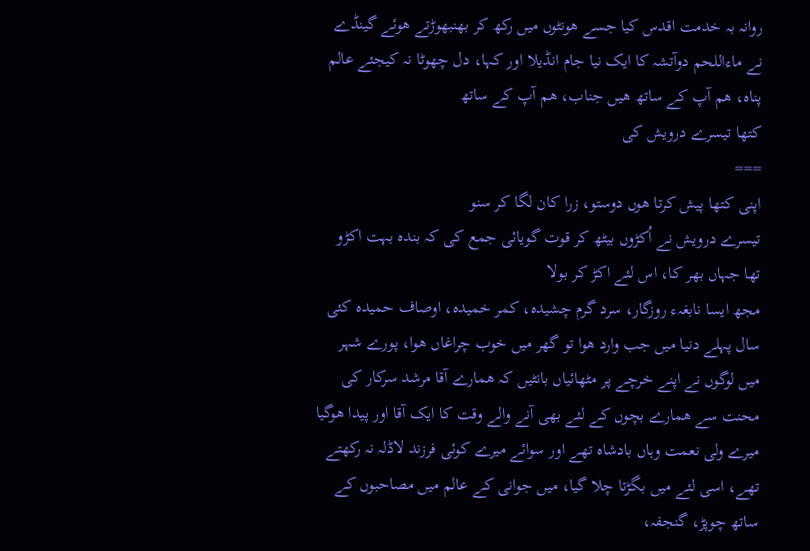روانہ بہ خدمت اقدس کیا جسے ھونٹوں میں رکھ کر بھنبھوڑتے ھوئے گینڈے نے ماءاللحم دوآتشہ کا ایک نیا جام انڈیلا اور کہا، دل چھوٹا نہ کیجئے عالم پناہ، ھم آپ کے ساتھ ھیں جناب، ھم آپ کے ساتھ
کتھا تیسرے درویش کی
===
اپنی کتھا پیش کرتا ھوں دوستو، زرا کان لگا کر سنو
تیسرے درویش نے اُکڑوں بیٹھ کر قوت گویائی جمع کی کہ بندہ بہت اکڑو تھا جہاں بھر کا، اس لئے اکڑ کر بولا
مجھ ایسا نابغہء روزگار، سرد گرم چشیدہ، کمر خمیدہ، اوصاف حمیدہ کئی سال پہلے دنیا میں جب وارد ھوا تو گھر میں خوب چراغاں ھوا، پورے شہر میں لوگوں نے اپنے خرچے پر مٹھائیاں بانٹیں کہ ھمارے آقا مرشد سرکار کی محنت سے ھمارے بچوں کے لئے بھی آنے والے وقت کا ایک آقا اور پیدا ھوگیا
میرے ولی نعمت وہاں بادشاہ تھے اور سوائے میرے کوئی فرزند لاڈلہ نہ رکھتے تھے، اسی لئے میں بگڑتا چلا گیا، میں جوانی کے عالم میں مصاحبوں کے ساتھ چوپڑ، گنجفہ،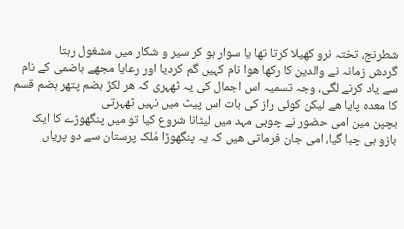شطرنج، تختہ نرو کھیلا کرتا تھا یا سوار ہو کر سیر و شکار میں مشغول رہتا
گردش زمانہ نے والدین کا رکھا ھوا نام کہیں گم کردیا اور رعایا مجھے ہاضمی کے نام سے یاد کرنے لگی، وجہ تسمیہ اس اجمال کی یہ ٹھہری کہ ھر لکڑ ہضم پتھر ہضم قسم کا معدہ پایا ھے لیکن کوئی راز کی بات اس پیٹ میں نہیں ٹھہرتی
بچپن مین امی حضور نے چوبی مہد میں لیٹانا شروع کیا تو میں پنگھوڑے کا ایک بازو ہی چبا گیا، امی جان فرماتی ھیں کہ یہ پنگھوڑا مُلک پرستان سے دو پریاں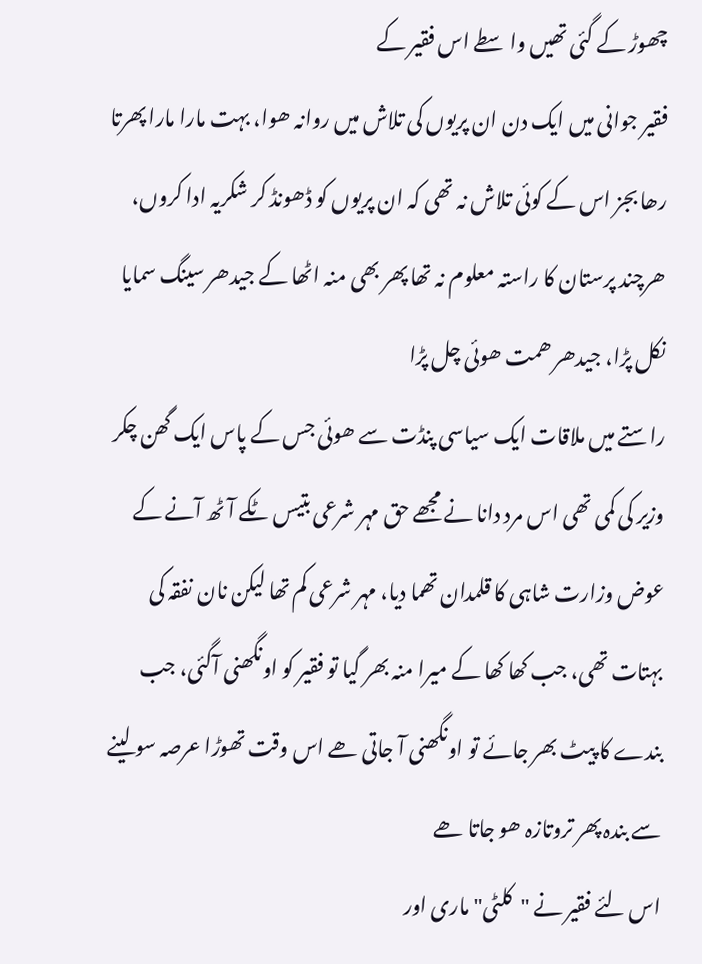چھوڑ کے گئی تھیں واسطے اس فقیر کے
فقیر جوانی میں ایک دن ان پریوں کی تلاش میں روانہ ھوا، بہت مارا مارا پھرتا رھا بجز اس کے کوئی تلاش نہ تھی کہ ان پریوں کو ڈھونڈ کر شکریہ ادا کروں، ھرچند پرستان کا راستہ معلوم نہ تھا پھر بھی منہ اٹھا کے جیدھر سینگ سمایا نکل پڑا، جیدھر ھمت ھوئی چل پڑا
راستے میں ملاقات ایک سیاسی پنڈت سے ھوئی جس کے پاس ایک گھن چکر وزیر کی کمی تھی اس مرد دانا نے مجھے حق مہر شرعی بتیس ٹکے آٹھ آنے کے عوض وزارت شاہی کا قلمدان تھما دیا، مہر شرعی کم تھا لیکن نان نفقہ کی بہتات تھی، جب کھا کھا کے میرا منہ بھر گیا تو فقیر کو اونگھنی آگئی، جب بندے کا پیٹ بھر جائے تو اونگھنی آ جاتی ھے اس وقت تھوڑا عرصہ سو لینے سے بندہ پھر تروتازہ ھو جاتا ھے
اس لئے فقیر نے "کلٹی" ماری اور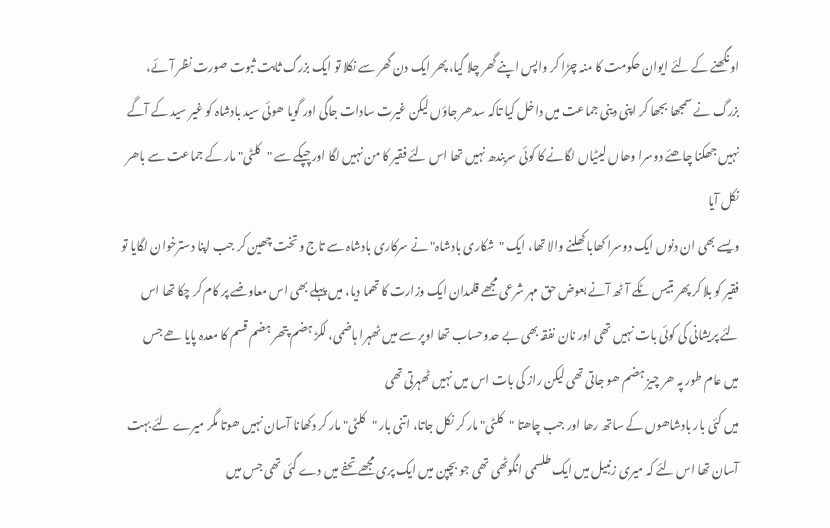اونگھنے کے لئے ایوان حکومت کا منہ چڑا کر واپس اپنے گھر چلا گیا، پھر ایک دن گھر سے نکلا تو ایک بزرگ ثابت ثبوت صورت نظر آئے، بزرگ نے سمجھا بجھا کر اپنی دینی جماعت میں داخل کیا تاکہ سدھر جاؤں لیکن غیرت سادات جاگی اور گویا ھوئی سید بادشاہ کو غیر سید کے آگے نہیں جھکنا چاھئے دوسرا وھاں لیٹیاں لگانے کا کوئی سربندھ نہیں تھا اس لئے فقیر کا من نہیں لگا اور چپکے سے "کلٹی" مار کے جماعت سے باھر نکل آیا
ویسے بھی ان دنوں ایک دوسرا کھابا کھلنے والا تھا، ایک "شکاری بادشاہ" نے سرکاری بادشاہ سے تاج و تخت چھین کر جب اپنا دسترخوان لگایا تو فقیر کو بلا کر پھر بتیس ٹکے آٹھ آنے بعوض حق مہر شرعی مجھے قلمدان ایک وزارت کا تھما دیا، میں پہلے بھی اس معاوضے پر کام کر چکا تھا اس لئے پریشانی کی کوئی بات نہیں تھی اور نان نفقہ بھی بے حدوحساب تھا اوپر سے میں ٹھہرا ہاضمی، لکڑ ہضم پتھر ہضم قسم کا معدہ پایا ھے جس میں عام طور پہ ھر چیز ہضم ھو جاتی تھی لیکن راز کی بات اس میں نہیں ٹھہرتی تھی
میں کئی بار بادشاھوں کے ساتھ رھا اور جب چاھتا "کلٹی" مار کر نکل جاتا، اتنی بار "کلٹی" مار کر دکھانا آسان نہیں ھوتا مگر میرے لئے بہت آسان تھا اس لئے کہ میری زنبیل میں ایک طلسمی انگوٹھی تھی جو بچپن میں ایک پری مجھے تحفے میں دے گئی تھی جس میں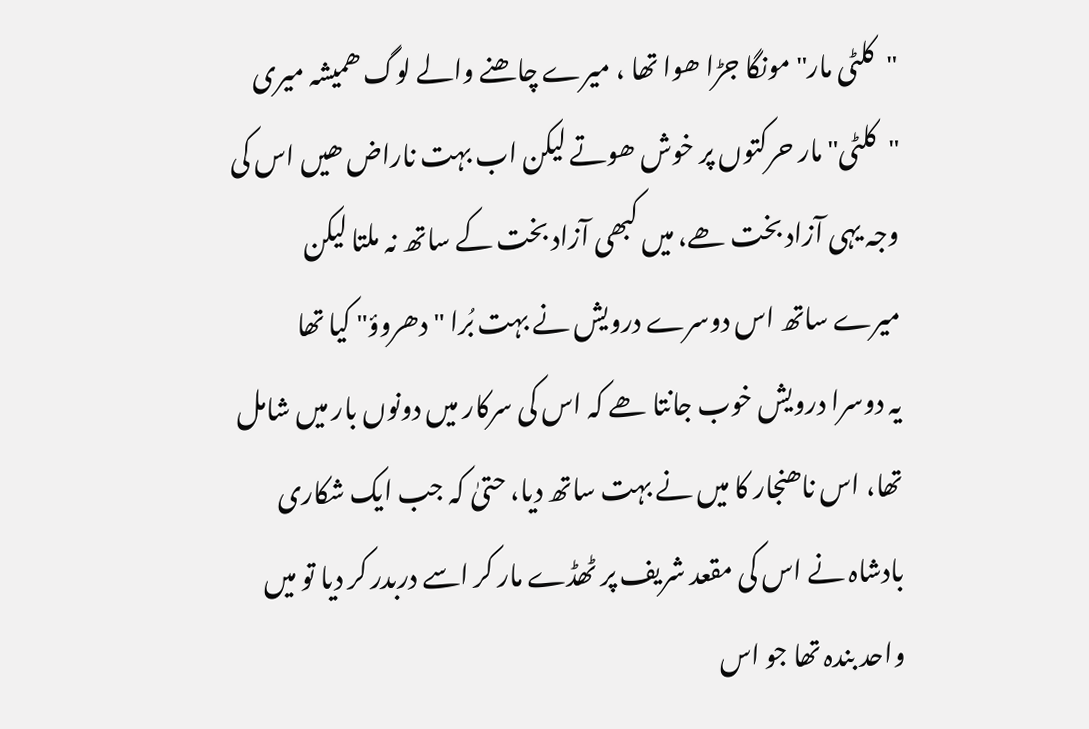"کلٹی مار" مونگا جڑا ھوا تھا ، میرے چاھنے والے لوگ ھمیشہ میری "کلٹی" مار حرکتوں پر خوش ھوتے لیکن اب بہت ناراض ھیں اس کی وجہ یہی آزاد بخت ھے، میں کبھی آزاد بخت کے ساتھ نہ ملتا لیکن میرے ساتھ اس دوسرے درویش نے بہت بُرا "دھروؤ" کیا تھا
یہ دوسرا درویش خوب جانتا ھے کہ اس کی سرکار میں دونوں بار میں شامل تھا، اس ناھنجار کا میں نے بہت ساتھ دیا، حتیٰ کہ جب ایک شکاری بادشاہ نے اس کی مقعد شریف پر ٹھڈے مار کر اسے دربدر کر دیا تو میں واحد بندہ تھا جو اس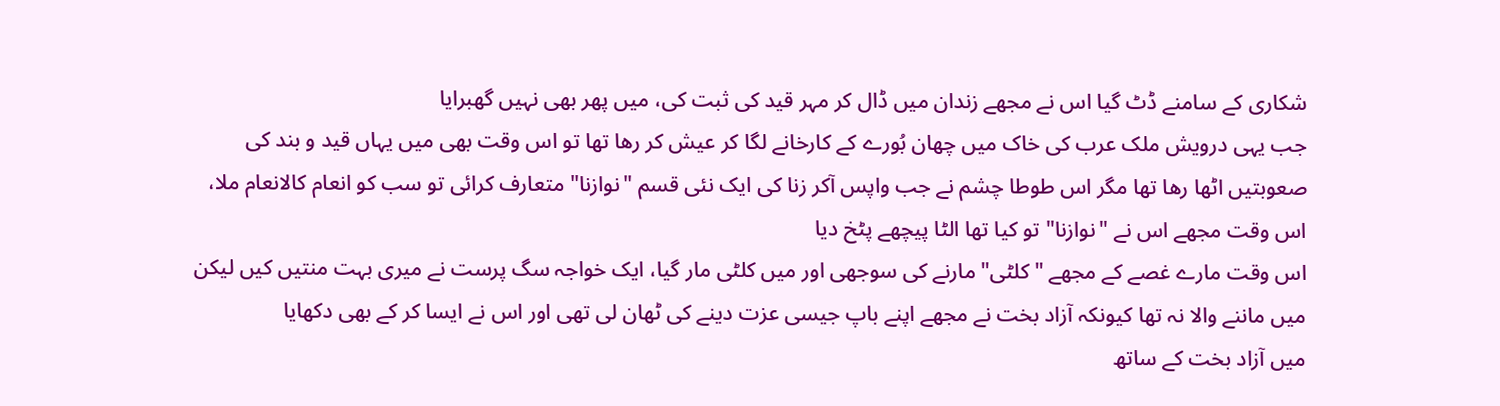شکاری کے سامنے ڈٹ گیا اس نے مجھے زندان میں ڈال کر مہر قید کی ثبت کی، میں پھر بھی نہیں گھبرایا
جب یہی درویش ملک عرب کی خاک میں چھان بُورے کے کارخانے لگا کر عیش کر رھا تھا تو اس وقت بھی میں یہاں قید و بند کی صعوبتیں اٹھا رھا تھا مگر اس طوطا چشم نے جب واپس آکر زنا کی ایک نئی قسم "نوازنا" متعارف کرائی تو سب کو انعام کالانعام ملا، اس وقت مجھے اس نے "نوازنا" تو کیا تھا الٹا پیچھے پٹخ دیا
اس وقت مارے غصے کے مجھے "کلٹی" مارنے کی سوجھی اور میں کلٹی مار گیا، ایک خواجہ سگ پرست نے میری بہت منتیں کیں لیکن میں ماننے والا نہ تھا کیونکہ آزاد بخت نے مجھے اپنے باپ جیسی عزت دینے کی ٹھان لی تھی اور اس نے ایسا کر کے بھی دکھایا
میں آزاد بخت کے ساتھ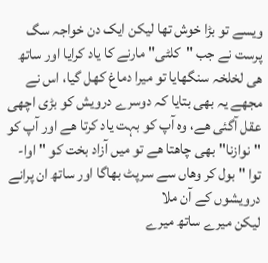ویسے تو بڑا خوش تھا لیکن ایک دن خواجہ سگ پرست نے جب "کلٹی" مارنے کا یاد کرایا اور ساتھ ھی لخلخہ سنگھایا تو میرا دماغ کھل گیا، اس نے مجھے یہ بھی بتایا کہ دوسرے درویش کو بڑی اچھی عقل آگئی ھے، وہ آپ کو بہت یاد کرتا ھے اور آپ کو "نوازنا" بھی چاھتا ھے تو میں آزاد بخت کو " اوا- توا " بول کر وھاں سے سرپٹ بھاگا اور ساتھ ان پرانے درویشوں کے آن ملا
لیکن میرے ساتھ میرے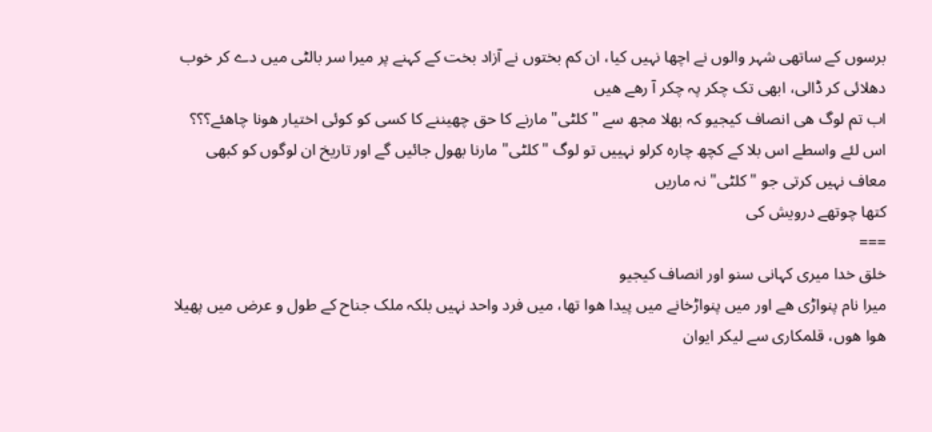برسوں کے ساتھی شہر والوں نے اچھا نہیں کیا، ان کم بختوں نے آزاد بخت کے کہنے پر میرا سر بالٹی میں دے کر خوب دھلائی کر ڈالی، ابھی تک چکر پہ چکر آ رھے ھیں
اب تم لوگ ھی انصاف کیجیو کہ بھلا مجھ سے "کلٹی" مارنے کا حق چھیننے کا کسی کو کوئی اختیار ھونا چاھئے؟؟؟ اس لئے واسطے اس بلا کے کچھ چارہ کرلو نہییں تو لوگ "کلٹی" مارنا بھول جائیں گے اور تاریخ ان لوگوں کو کبھی معاف نہیں کرتی جو "کلٹی" نہ ماریں
کتھا چوتھے درویش کی
===
خلق خدا میری کہانی سنو اور انصاف کیجیو
میرا نام پنواڑی ھے اور میں پنواڑخانے میں پیدا ھوا تھا، میں فرد واحد نہیں بلکہ ملک جناح کے طول و عرض میں پھیلا ھوا ھوں، قلمکاری سے لیکر ایوان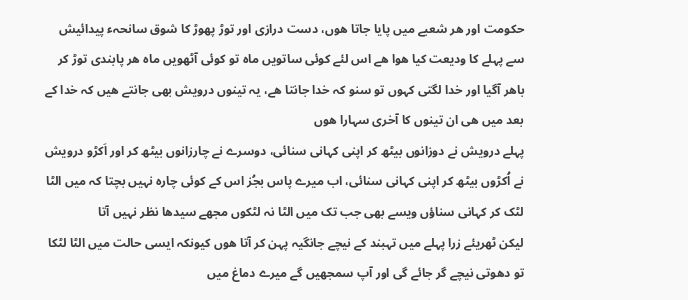حکومت اور ھر شعبے میں پایا جاتا ھوں، دست درازی اور توڑ پھوڑ کا شوق سانحہء پیدائیش سے پہلے کا ودیعت کیا ھوا ھے اس لئے کوئی ساتویں ماہ تو کوئی آٹھویں ماہ ھر پابندی توڑ کر باھر آگیا اور خدا لگتی کہوں تو سنو کہ خدا جانتا ھے، یہ تینوں درویش بھی جانتے ھیں کہ خدا کے بعد میں ھی ان تینوں کا آخری سہارا ھوں
پہلے درویش نے دوزانوں بیٹھ کر اپنی کہانی سنائی، دوسرے نے چارزانوں بیٹھ کر اور اَکڑو درویش نے اُکڑوں بیٹھ کر اپنی کہانی سنائی، اب میرے پاس بجُز اس کے کوئی چارہ نہیں بچتا کہ میں الٹا لٹک کر کہانی سناؤں ویسے بھی جب تک میں الٹا نہ لٹکوں مجھے سیدھا نظر نہیں آتا
لیکن ٹھریئے زرا پہلے میں تہبند کے نیچے جانگیہ پہن کر آتا ھوں کیونکہ ایسی حالت میں الٹا لٹکا تو دھوتی نیچے گر جائے گی اور آپ سمجھیں گے میرے دماغ میں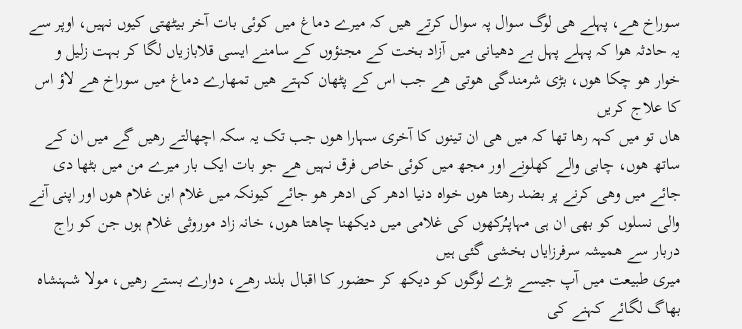سوراخ ھے، پہلے ھی لوگ سوال پہ سوال کرتے ھیں کہ میرے دماغ میں کوئی بات آخر بیٹھتی کیوں نہیں، اوپر سے یہ حادثہ ھوا کہ پہلے پہل بے دھیانی میں آزاد بخت کے مجنؤوں کے سامنے ایسی قلابازیاں لگا کر بہت زلیل و خوار ھو چکا ھوں، بڑی شرمندگی ھوتی ھے جب اس کے پٹھان کہتے ھیں تمھارے دماغ میں سوراخ ھے لاؤ اس کا علاج کریں
ھاں تو میں کہہ رھا تھا کہ میں ھی ان تینوں کا آخری سہارا ھوں جب تک یہ سکہ اچھالتے رھیں گے میں ان کے ساتھ ھوں، چابی والے کھلونے اور مجھ میں کوئی خاص فرق نہیں ھے جو بات ایک بار میرے من میں بٹھا دی جائے میں وھی کرنے پر بضد رھتا ھوں خواہ دنیا ادھر کی ادھر ھو جائے کیونکہ میں غلام ابن غلام ھوں اور اپنی آنے والی نسلوں کو بھی ان ہی مہاپـُرکھوں کی غلامی میں دیکھنا چاھتا ھوں، خانہ زاد موروثی غلام ہوں جن کو راج دربار سے ھمیشہ سرفرزایاں بخشی گئی ہیں
میری طبیعت میں آپ جیسے بڑے لوگوں کو دیکھ کر حضور کا اقبال بلند رھے، دوارے بستے رھیں، مولا شہنشاہ بھاگ لگائے کہنے کی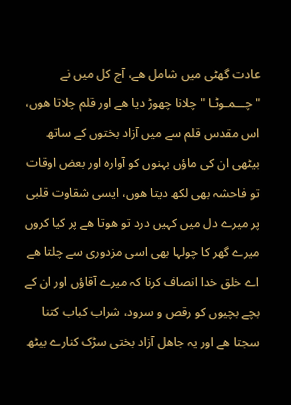عادت گھٹی میں شامل ھے، آج کل میں نے "چـــمـوٹـا " چلانا چھوڑ دیا ھے اور قلم چلاتا ھوں، اس مقدس قلم سے میں آزاد بختوں کے ساتھ بیٹھی ان کی ماؤں بہنوں کو آوارہ اور بعض اوقات تو فاحشہ بھی لکھ دیتا ھوں، ایسی شقاوت قلبی پر میرے دل میں کہیں درد تو ھوتا ھے پر کیا کروں میرے گھر کا چولہا بھی اسی مزدوری سے چلتا ھے
اے خلق خدا انصاف کرنا کہ میرے آقاؤں اور ان کے بچے بچیوں کو رقص و سرود، شراب کباب کتنا سجتا ھے اور یہ جاھل آزاد بختی سڑک کنارے بیٹھ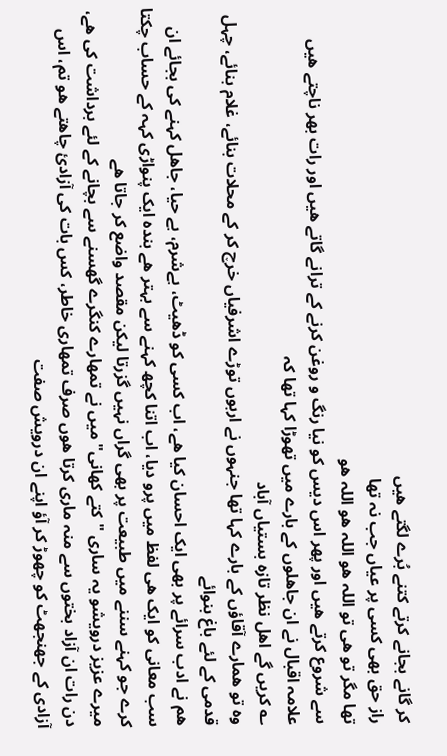کر گانے بجانے کرتے کتنے بُرے لگتے ھیں
راز حق بھی کسی پر عیاں جب نہ تھا
تھا مگر تو ھی تو اللہ ھو اللہ ھو اللہ ھو
سے شروع کرتے ھیں اور پھر اس دیس کو نیا رنگ و روغن کرنے کے ترانے گاتے ھیں اور رات بھر ناچتے ھیں
علامہ اقبال نے ان جاھلوں کے بارے میں تھوڑا کہا تھا کہ
؎ کریں گے اھل نظر تازہ بستیاں آباد
وہ تو ھمارے آقاؤں کے بارے کہا تھا جنہوں نے اربوں توڑے اشرفیاں خرچ کر کے محلات بنائے، غلام بنائے، چہل قدمی کے لئے باغ بنوائے
ھم نے ادب سرائے پر بھی ایک احسان کیا ھے، اب کسی کو ڈھیٹ، بےشرم، بے حیا، جاھل کہنے کی بجائے ان سب معانی کو ایک ھی لفظ میں پرو دیا، اب اتنا کچھ کہنے سے بہتر ھے بندہ ایک پنواڑی کہہ کے حساب چکتا کرے جو کہنے سننے میں طبیعت پر بھی گراں نہیں گزرتا لیکن مقصد واضع کر جاتا ھے
میرے عزیز درویشو یہ ساری "کتے کھانی" میں نے تمھارے کنگرے گھسنے سے بچانے کے لئے برداشت کی ھے، دن رات ان آزاد بختوں سے منہ ماری کرتا ھوں صرف تمھاری خاطر، کس بات کی آزادئ چاھتے ھو تم، اس آزادی کے جھنجھٹ کو چھوڑ کر آؤ اپنے ان درویش صفت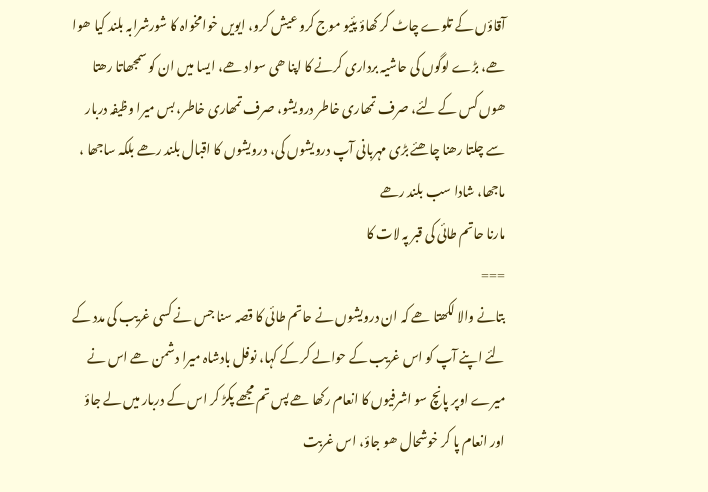آقاؤں کے تلوے چاٹ کر کھاؤ پئیو موج کرو عیش کرو، ایویں خوامخواہ کا شورشرابہ بلند کیا ھوا ھے، بڑے لوگوں کی حاشیہ برداری کرنے کا اپنا ھی سواد ھے، ایسا میں ان کو سمجھاتا رھتا ھوں کس کے لئے، صرف تمھاری خاطر درویشو، صرف تمھاری خاطر، بس میرا وظیفہ دربار سے چلتا رھنا چاھئے بڑی مہربانی آپ درویشوں کی، درویشوں کا اقبال بلند رھے بلکہ ساجھا ، ماجھا، شادا سب بلند رھے
مارنا حاتم طائی کی قبر پہ لات کا
===
بتانے والا لکھتا ھے کہ ان درویشوں نے حاتم طائی کا قصہ سنا جس نے کسی غریب کی مدد کے لئے اپنے آپ کو اس غریب کے حوالے کر کے کہا، نوفل بادشاہ میرا دشمن ھے اس نے میرے اوپر پانچ سو اشرفیوں کا انعام رکھا ھے پس تم مجھے پکڑ کر اس کے دربار میں لے جاؤ اور انعام پا کر خوشحال ھو جاؤ، اس غربت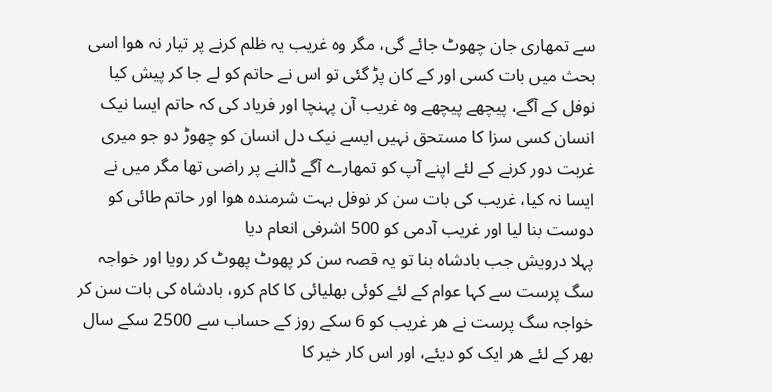سے تمھاری جان چھوٹ جائے گی، مگر وہ غریب یہ ظلم کرنے پر تیار نہ ھوا اسی بحث میں بات کسی اور کے کان پڑ گئی تو اس نے حاتم کو لے جا کر پیش کیا نوفل کے آگے، پیچھے پیچھے وہ غریب آن پہنچا اور فریاد کی کہ حاتم ایسا نیک انسان کسی سزا کا مستحق نہیں ایسے نیک دل انسان کو چھوڑ دو جو میری غربت دور کرنے کے لئے اپنے آپ کو تمھارے آگے ڈالنے پر راضی تھا مگر میں نے ایسا نہ کیا، غریب کی بات سن کر نوفل بہت شرمندہ ھوا اور حاتم طائی کو دوست بنا لیا اور غریب آدمی کو 500 اشرفی انعام دیا
پہلا درویش جب بادشاہ بنا تو یہ قصہ سن کر پھوٹ پھوٹ کر رویا اور خواجہ سگ پرست سے کہا عوام کے لئے کوئی بھلیائی کا کام کرو، بادشاہ کی بات سن کر خواجہ سگ پرست نے ھر غریب کو 6 سکے روز کے حساب سے 2500 سکے سال بھر کے لئے ھر ایک کو دیئے، اور اس کار خیر کا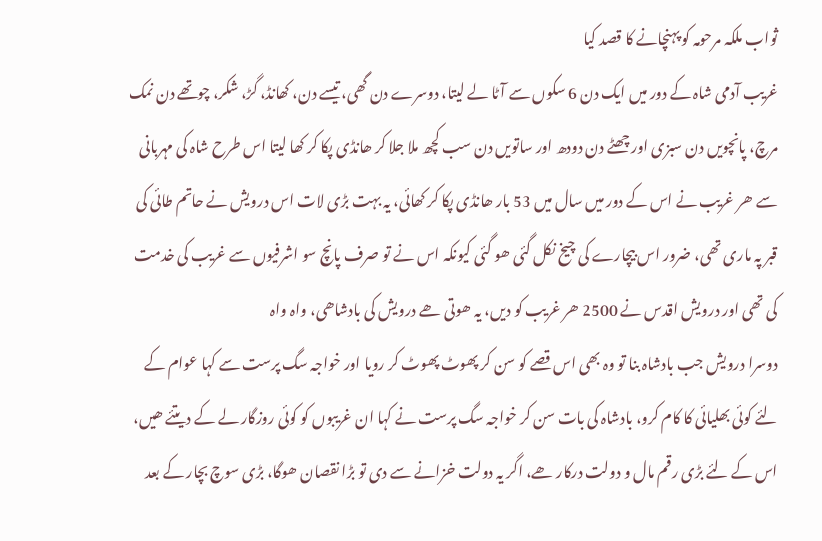ثواب ملکہ مرحومہ کو پہنچانے کا قصد کیا
غریب آدمی شاہ کے دور میں ایک دن 6 سکوں سے آٹا لے لیتا، دوسرے دن گھی، تیسے دن، کھانڈ، گڑ، شکر، چوتھے دن نمک مرچ، پانچویں دن سبزی اور چھٹے دن دودھ اور ساتویں دن سب کچھ ملا جلا کر ھانڈی پکا کر کھا لیتا اس طرح شاہ کی مہربانی سے ھر غریب نے اس کے دور میں سال میں 53 بار ھانڈی پکا کر کھائی، یہ بہت بڑی لات اس درویش نے حاتم طائی کی قبر پہ ماری تھی، ضرور اس بیچارے کی چیخ نکل گئی ھو گئی کیونکہ اس نے تو صرف پانچ سو اشرفیوں سے غریب کی خدمت کی تھی اور درویش اقدس نے 2500 ھر غریب کو دیں، یہ ھوتی ھے درویش کی بادشاھی، واہ واہ
دوسرا درویش جب بادشاہ بنا تو وہ بھی اس قصے کو سن کر پھوٹ پھوٹ کر رویا اور خواجہ سگ پرست سے کہا عوام کے لئے کوئی بھلیائی کا کام کرو، بادشاہ کی بات سن کر خواجہ سگ پرست نے کہا ان غریبوں کو کوئی روزگار لے کے دیتئے ھیں، اس کے لئے بڑی رقم مال و دولت درکار ھے، اگر یہ دولت خزانے سے دی تو بڑا نقصان ھوگا، بڑی سوچ بچار کے بعد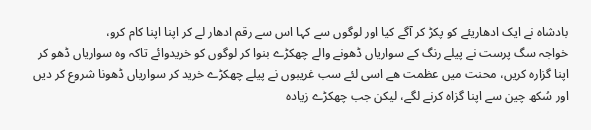بادشاہ نے ایک ادھاریئے کو پکڑ کر آگے کیا اور لوگوں سے کہا اس سے رقم ادھار لے کر اپنا اپنا کام کرو،
خواجہ سگ پرست نے پیلے رنگ کے سواریاں ڈھونے والے چھکڑے بنوا کر لوگوں کو خریدوائے تاکہ وہ سواریاں ڈھو کر اپنا گزارہ کریں، محنت میں عظمت ھے اسی لئے سب غریبوں نے پیلے چھکڑے خرید کر سواریاں ڈھونا شروع کر دیں اور سُکھ چین سے اپنا گزاہ کرنے لگے، لیکن جب چھکڑے زیادہ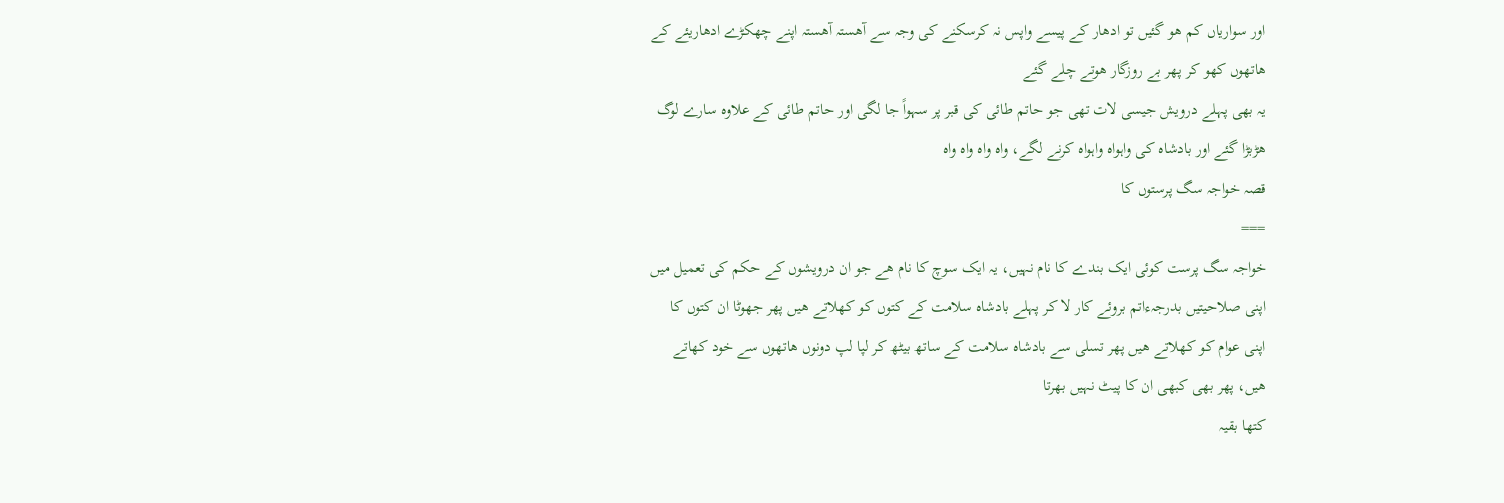اور سواریاں کم ھو گئیں تو ادھار کے پیسے واپس نہ کرسکنے کی وجہ سے آھستہ آھستہ اپنے چھکڑے ادھاریئے کے ھاتھوں کھو کر پھر بے روزگار ھوتے چلے گئے
یہ بھی پہلے درویش جیسی لات تھی جو حاتم طائی کی قبر پر سہواً جا لگی اور حاتم طائی کے علاوہ سارے لوگ ھڑبڑا گئے اور بادشاہ کی واہواہ واہواہ کرنے لگے، واہ واہ واہ واہ
قصہ خواجہ سگ پرستوں کا
===
خواجہ سگ پرست کوئی ایک بندے کا نام نہیں، یہ ایک سوچ کا نام ھے جو ان درویشوں کے حکم کی تعمیل میں اپنی صلاحیتیں بدرجہءاتم بروئے کار لا کر پہلے بادشاہ سلامت کے کتوں کو کھلاتے ھیں پھر جھوٹا ان کتوں کا اپنی عوام کو کھلاتے ھیں پھر تسلی سے بادشاہ سلامت کے ساتھ بیٹھ کر لپا لپ دونوں ھاتھوں سے خود کھاتے ھیں، پھر بھی کبھی ان کا پیٹ نہیں بھرتا
کتھا بقیہ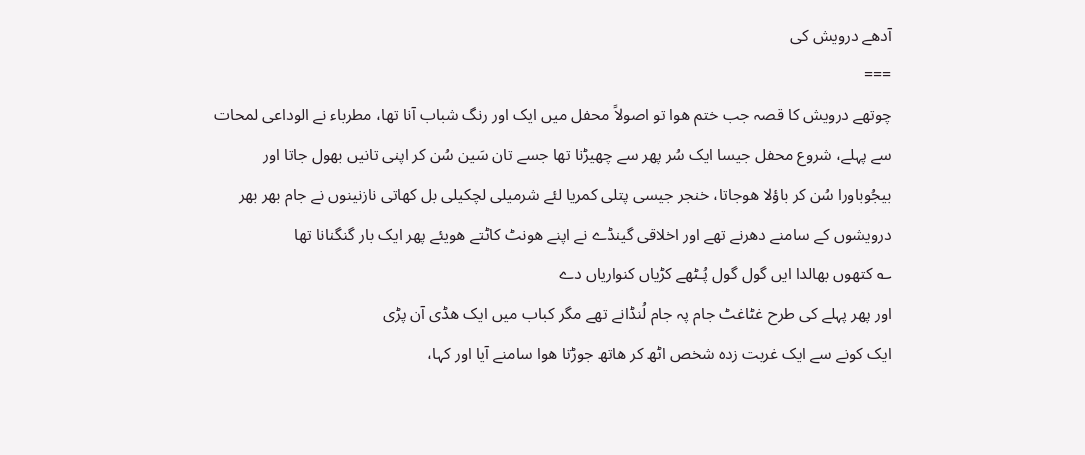آدھے درویش کی
===
چوتھے درویش کا قصہ جب ختم ھوا تو اصولاً محفل میں ایک اور رنگ شباب آنا تھا، مطرباء نے الوداعی لمحات سے پہلے، شروع محفل جیسا ایک سُر پھر سے چھیڑنا تھا جسے تان سَین سُن کر اپنی تانیں بھول جاتا اور بیجُوباورا سُن کر باؤلا ھوجاتا، خنجر جیسی پتلی کمریا لئے شرمیلی لچکیلی بل کھاتی نازنینوں نے جام بھر بھر درویشوں کے سامنے دھرنے تھے اور اخلاقی گینڈے نے اپنے ھونٹ کاٹتے ھویئے پھر ایک بار گنگنانا تھا
؎ کتھوں بھالدا ایں گول گول پُـٹھے کڑیاں کنواریاں دے
اور پھر پہلے کی طرح غٹاغٹ جام پہ جام لُنڈانے تھے مگر کباب میں ایک ھڈی آن پڑی
ایک کونے سے ایک غربت زدہ شخص اٹھ کر ھاتھ جوڑتا ھوا سامنے آیا اور کہا،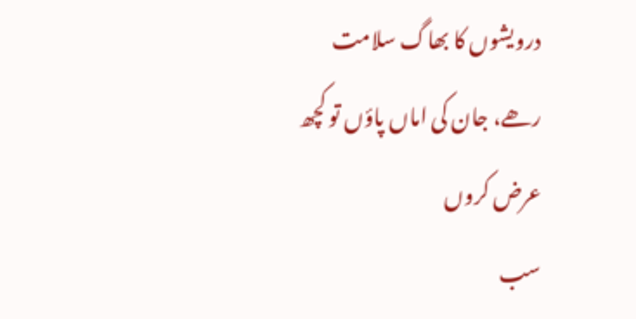درویشوں کا بھاگ سلامت رھے، جان کی اماں پاؤں تو کچھ عرض کروں
سب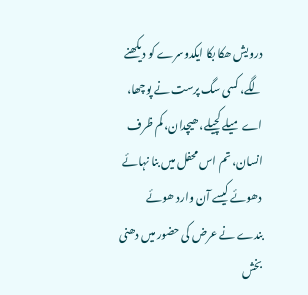درویش ھکا بکا ایکدوسرے کو دیکھنے لگے، کسی سگ پرست نے پوچھا، اے میلے کچیلے، ھیچدان، کم ظرف انسان، تم اس محفل میں بنا نہائے دھوئے کیسے آن وارد ھوئے
بندے نے عرض کی حضور میں دھنی بخش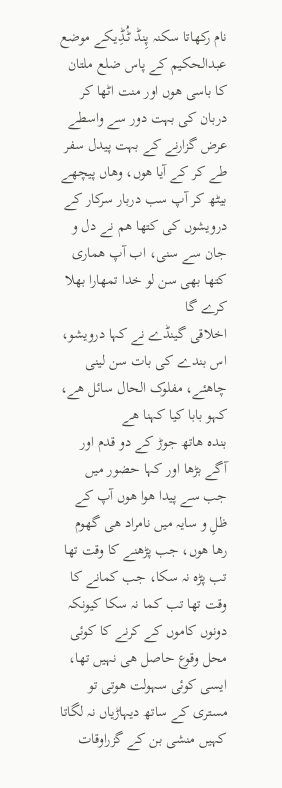نام رکھاتا سکنہ پِنڈ ٹُـڈِیـکے موضع عبدالحکیم کے پاس ضلع ملتان کا باسی ھوں اور منت اٹھا کر دربان کی بہت دور سے واسطے عرض گزارنے کے بہت پیدل سفر طے کر کے آیا ھوں، وھاں پیچھے بیٹھ کر آپ سب دربار سرکار کے درویشوں کی کتھا ھم نے دل و جان سے سنی، اب آپ ھماری
کتھا بھی سن لو خدا تمھارا بھلا کرے گا
اخلاقی گینڈے نے کہا درویشو، اس بندے کی بات سن لینی چاھئے، مفلوک الحال سائل ھے، کہو بابا کیا کہنا ھے
بندہ ھاتھ جوڑ کے دو قدم اور آگے بڑھا اور کہا حضور میں جب سے پیدا ھوا ھوں آپ کے ظلِ و سایہ میں نامراد ھی گھوم رھا ھوں، جب پڑھنے کا وقت تھا تب پڑہ نہ سکا، جب کمانے کا وقت تھا تب کما نہ سکا کیونکہ دونوں کاموں کے کرنے کا کوئی محل وقوع حاصل ھی نہیں تھا، ایسی کوئی سہولت ھوتی تو مستری کے ساتھ دیہاڑیاں نہ لگاتا کہیں منشی بن کے گزراوقات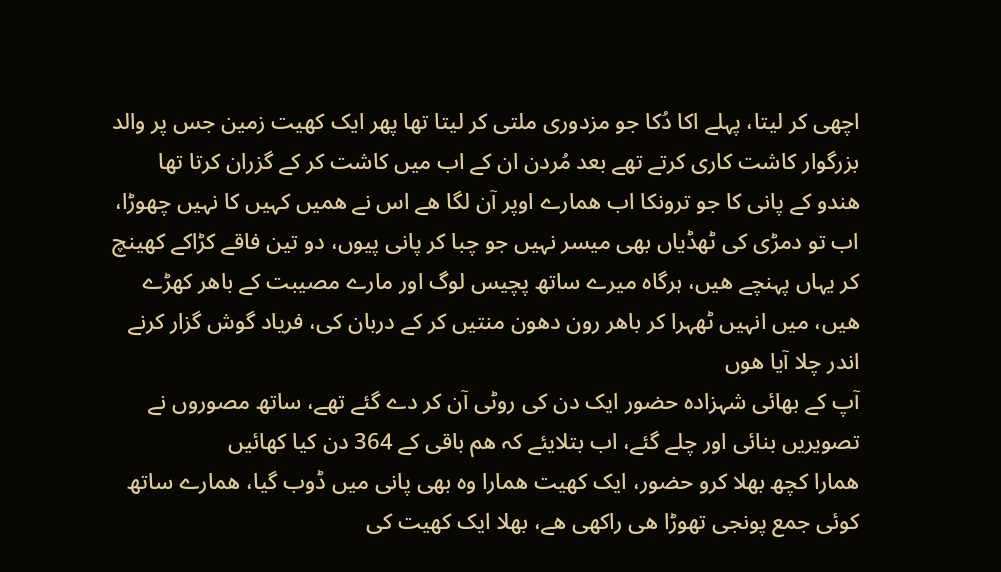اچھی کر لیتا، پہلے اکا دُکا جو مزدوری ملتی کر لیتا تھا پھر ایک کھیت زمین جس پر والد بزرگوار کاشت کاری کرتے تھے بعد مُردن ان کے اب میں کاشت کر کے گزران کرتا تھا
ھندو کے پانی کا جو ترونکا اب ھمارے اوپر آن لگا ھے اس نے ھمیں کہیں کا نہیں چھوڑا، اب تو دمڑی کی ٹھڈیاں بھی میسر نہیں جو چبا کر پانی پیوں، دو تین فاقے کڑاکے کھینچ کر یہاں پہنچے ھیں، ہرگاہ میرے ساتھ پچیس لوگ اور مارے مصیبت کے باھر کھڑے ھیں، میں انہیں ٹھہرا کر باھر رون دھون منتیں کر کے دربان کی، فریاد گوش گزار کرنے اندر چلا آیا ھوں
آپ کے بھائی شہزادہ حضور ایک دن کی روٹی آن کر دے گئے تھے، ساتھ مصوروں نے تصویریں بنائی اور چلے گئے، اب بتلایئے کہ ھم باقی کے 364 دن کیا کھائیں
ھمارا کچھ بھلا کرو حضور، ایک کھیت ھمارا وہ بھی پانی میں ڈوب گیا، ھمارے ساتھ کوئی جمع پونجی تھوڑا ھی راکھی ھے، بھلا ایک کھیت کی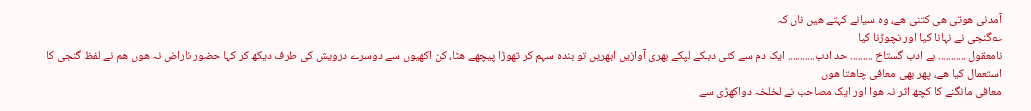آمدنی ھوتی ھی کتنی ھے، وہ سیانے کہتے ھیں ناں کہ
؎گنجی نے نہانا کیا اور نچوڑنا کیا
نامعقول ........... بے ادب گستاخ ......... حد ادب........... ایک دم سے کئی دبـکے لپکے بھری آوازیں ابھریں تو بندہ سہم کر تھوڑا پیچھے ھٹا، کن اکھیوں سے دوسرے درویش کی طرف دیکھ کر کہا حضور ناراض نہ ھوں ھم نے لفظ گنجی کا استعمال کیا ھے، پھر بھی معافی چاھتا ھوں
معافی مانگنے کا کچھ اثر نہ ھوا اور ایک مصاحب نے لخلخہ دواکھڑی سے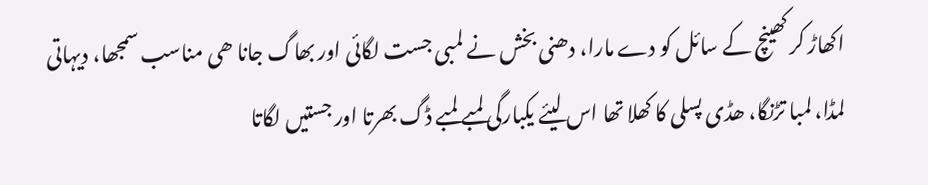اکھاڑ کر کھینچ کے سائل کو دے مارا، دھنی بخش نے لمبی جست لگائی اور بھاگ جانا ھی مناسب سمجھا، دیہاتی لمڈا، لمبا تڑنگا، ھڈی پسلی کا کھلا تھا اس لیئے یکبارگی لمبے لمبے ڈگ بھرتا اور جستیں لگاتا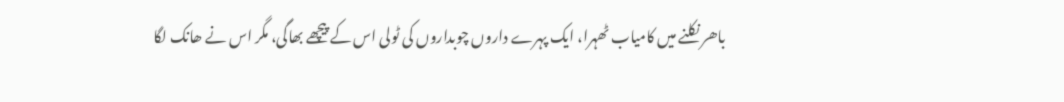باھر نکلنے میں کامیاب ٹھہرا، ایک پہرے داروں چوبداروں کی ٹولی اس کے پیچھے بھاگی، مگر اس نے ھانک لگا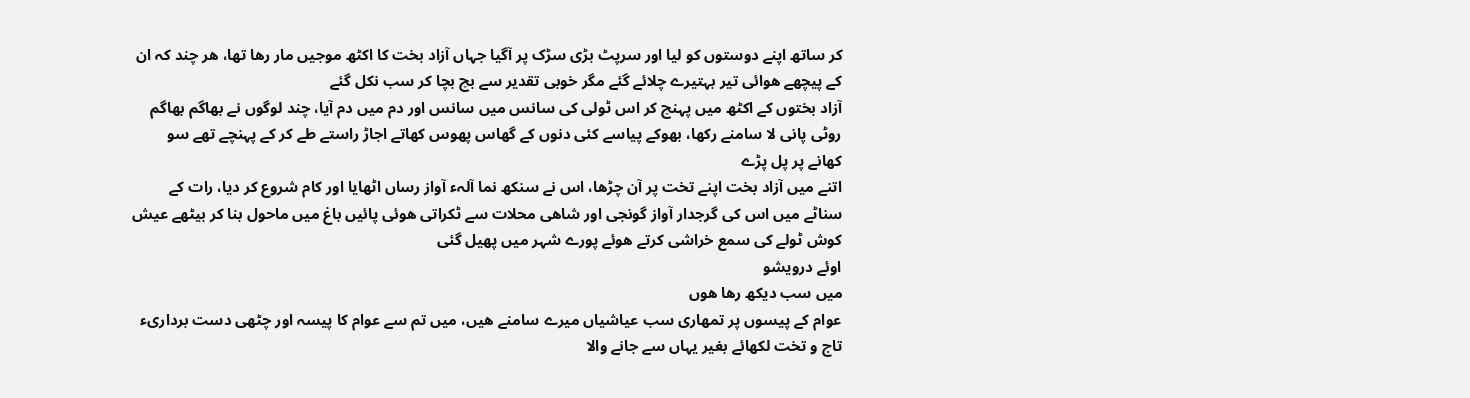کر ساتھ اپنے دوستوں کو لیا اور سرپٹ بڑی سڑک پر آگیا جہاں آزاد بخت کا اکٹھ موجیں مار رھا تھا، ھر چند کہ ان کے پیچھے ھوائی تیر بہتیرے چلائے گئے مگر خوبی تقدیر سے بچ بچا کر سب نکل گئے
آزاد بختوں کے اکٹھ میں پہنچ کر اس ٹولی کی سانس میں سانس اور دم میں دم آیا، چند لوگوں نے بھاگم بھاگم روٹی پانی لا سامنے رکھا، بھوکے پیاسے کئی دنوں کے گھاس پھوس کھاتے اجاڑ راستے طے کر کے پہنچے تھے سو کھانے پر پل پڑے
اتنے میں آزاد بخت اپنے تخت پر آن چڑھا، اس نے سنکھ نما آلہء آواز رساں اٹھایا اور کام شروع کر دیا، رات کے سناٹے میں اس کی گرجدار آواز گونجی اور شاھی محلات سے ٹکراتی ھوئی پائیں باغ میں ماحول بنا کر بیٹھے عیش کوش ٹولے کی سمع خراشی کرتے ھوئے پورے شہر میں پھیل گئی
اوئے درویشو
میں سب دیکھ رھا ھوں
عوام کے پیسوں پر تمھاری سب عیاشیاں میرے سامنے ھیں، میں تم سے عوام کا پیسہ اور چٹھی دست برداریء تاج و تخت لکھائے بغیر یہاں سے جانے والا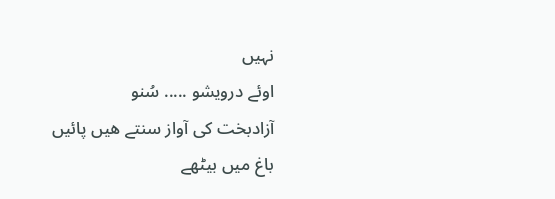نہیں
اوئے درویشو ..... سُنو
آزادبخت کی آواز سنتے ھیں پائیں باغ میں بیٹھے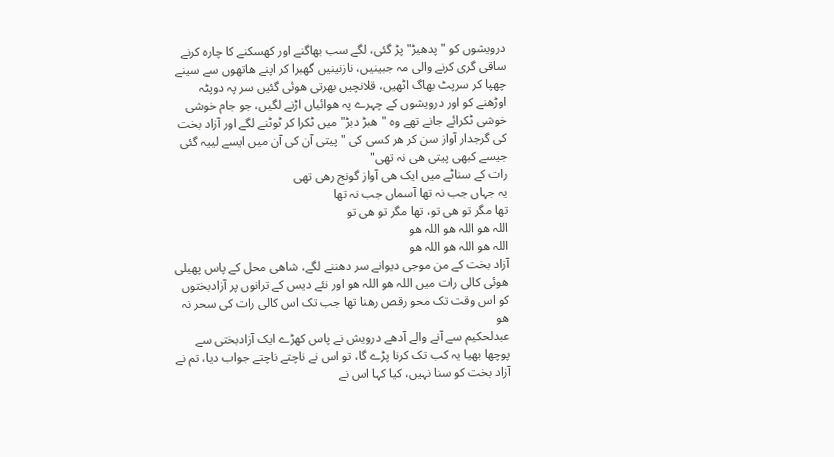درویشوں کو "پدھیڑ" پڑ گئی، لگے سب بھاگنے اور کھسکنے کا چارہ کرنے
ساقی گری کرنے والی مہ جبینیں، نازنینیں گھبرا کر اپنے ھاتھوں سے سینے چھپا کر سرپٹ بھاگ اٹھیں، قلانچیں بھرتی ھوئی گئیں سر پہ دوپٹہ اوڑھنے کو اور درویشوں کے چہرے پہ ھوائیاں اڑنے لگیں، جو جام خوشی خوشی ٹکرائے جانے تھے وہ "ھبڑ دبڑ" میں ٹکرا کر ٹوٹنے لگے اور آزاد بخت کی گرجدار آواز سن کر ھر کسی کی "پیتی آن کی آن میں ایسے لییہ گئی جیسے کبھی پیتی ھی نہ تھی"
رات کے سناٹے میں ایک ھی آواز گونج رھی تھی
یہ جہاں جب نہ تھا آسماں جب نہ تھا
تھا مگر تو ھی تو، تھا مگر تو ھی تو
اللہ ھو اللہ ھو اللہ ھو
اللہ ھو اللہ ھو اللہ ھو
آزاد بخت کے من موجی دیوانے سر دھننے لگے، شاھی محل کے پاس پھیلی ھوئی کالی رات میں اللہ ھو اللہ ھو اور نئے دیس کے ترانوں پر آزادبختوں کو اس وقت تک محو رقص رھنا تھا جب تک اس کالی رات کی سحر نہ ھو
عبدلحکیم سے آنے والے آدھے درویش نے پاس کھڑے ایک آزادبختی سے پوچھا بھیا یہ کب تک کرنا پڑے گا، تو اس نے ناچتے ناچتے جواب دیا، تم نے آزاد بخت کو سنا نہیں، کیا کہا اس نے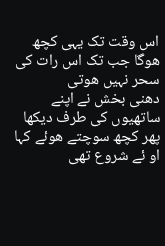اس وقت تک یہی کچھ ھوگا جب تک اس رات کی سحر نہیں ھوتی
دھنی بخش نے اپنے ساتھیوں کی طرف دیکھا پھر کچھ سوچتے ھوئے کہا
او ئے شروع تھی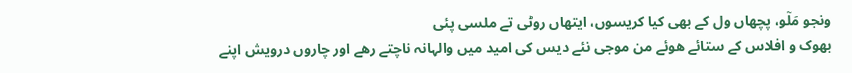ونجو مَلۤو، پچھاں ول کے بھی کیا کریسوں، ایتھاں روٹی تے ملسی پئی
بھوک و افلاس کے ستائے ھوئے من موجی نئے دیس کی امید میں والہانہ ناچتے رھے اور چاروں درویش اپنے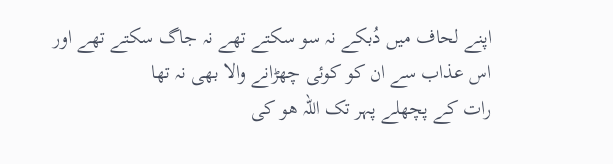اپنے لحاف میں دُبکے نہ سو سکتے تھے نہ جاگ سکتے تھے اور اس عذاب سے ان کو کوئی چھڑانے والا بھی نہ تھا
رات کے پچھلے پہر تک اللہ ھو کی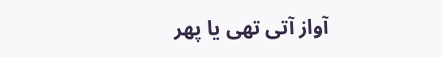آواز آتی تھی یا پھر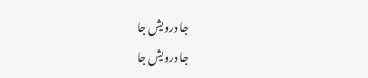جا درویش جا
جا درویش جا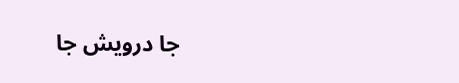جا درویش جا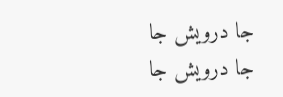جا درویش جا
جا درویش جا